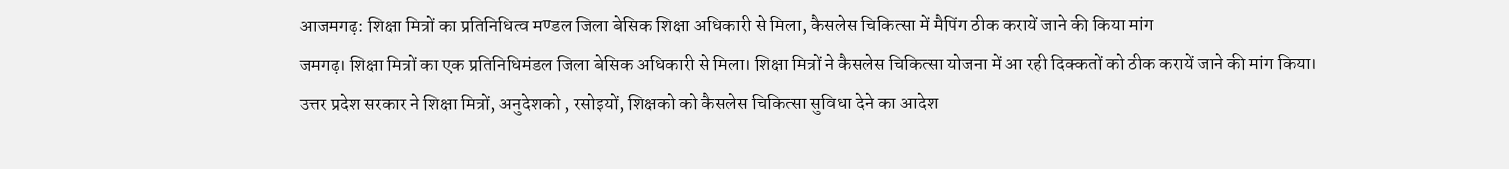आजमगढ़: शिक्षा मित्रों का प्रतिनिधित्व मण्डल जिला बेसिक शिक्षा अधिकारी से मिला, कैसलेस चिकित्सा में मैपिंग ठीक करायें जाने की किया मांग
जमगढ़। शिक्षा मित्रों का एक प्रतिनिधिमंडल जिला बेसिक अधिकारी से मिला। शिक्षा मित्रों ने कैसलेस चिकित्सा योजना में आ रही दिक्कतों को ठीक करायें जाने की मांग किया।
उत्तर प्रदेश सरकार ने शिक्षा मित्रों, अनुदेशको , रसोइयों, शिक्षको को कैसलेस चिकित्सा सुविधा देने का आदेश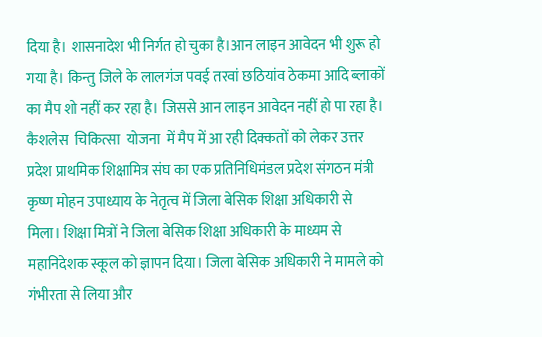दिया है। शासनादेश भी निर्गत हो चुका है।आन लाइन आवेदन भी शुरू हो गया है। किन्तु जिले के लालगंज पवई तरवां छठियांव ठेकमा आदि ब्लाकों का मैप शो नहीं कर रहा है। जिससे आन लाइन आवेदन नहीं हो पा रहा है।
कैशलेस  चिकित्सा  योजना  में मैप में आ रही दिक्कतों को लेकर उत्तर प्रदेश प्राथमिक शिक्षामित्र संघ का एक प्रतिनिधिमंडल प्रदेश संगठन मंत्री कृष्ण मोहन उपाध्याय के नेतृत्व में जिला बेसिक शिक्षा अधिकारी से मिला। शिक्षा मित्रों ने जिला बेसिक शिक्षा अधिकारी के माध्यम से महानिदेशक स्कूल को ज्ञापन दिया। जिला बेसिक अधिकारी ने मामले को गंभीरता से लिया और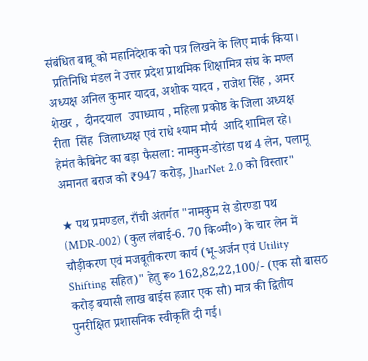संबंधित बाबू को महानिदेशक को पत्र लिखने के लिए मार्क किया।
  प्रतिनिधि मंडल ने उत्तर प्रदेश प्राथमिक शिक्षामित्र संघ के मण्ल अध्यक्ष अनिल कुमार यादव, अशोक यादव , राजेश सिंह , अमर शेखर ,  दीनदयाल  उपाध्याय , महिला प्रकोष्ठ के जिला अध्यक्ष रीता  सिंह  जिलाध्यक्ष एवं राधे श्याम मौर्य  आदि शामिल रहे।
हेमंत कैबिनेट का बड़ा फैसला: नामकुम-डोरंडा पथ 4 लेन, पलामू अमानत बराज को ₹947 करोड़, JharNet 2.0 को विस्तार"

★ पथ प्रमण्डल, राँची अंतर्गत "नामकुम से डोरण्डा पथ (MDR-002) (कुल लंबाई-6. 70 कि०मी०) के चार लेन में चौड़ीकरण एवं मजबूतीकरण कार्य (भू-अर्जन एवं Utility Shifting सहित)" हेतु रू० 162,82,22,100/- (एक सौ बासठ करोड़ बयासी लाख बाईस हजार एक सौ) मात्र की द्वितीय पुनरीक्षित प्रशासनिक स्वीकृति दी गई।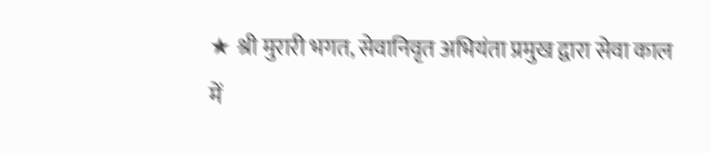★ श्री मुरारी भगत, सेवानिवृत अभियंता प्रमुख द्वारा सेवा काल में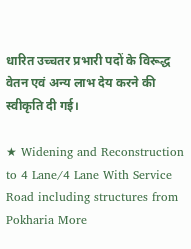धारित उच्चतर प्रभारी पदों के विरूद्ध वेतन एवं अन्य लाभ देय करने की स्वीकृति दी गई।

★ Widening and Reconstruction to 4 Lane/4 Lane With Service Road including structures from Pokharia More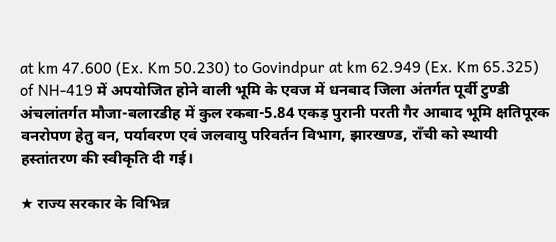at km 47.600 (Ex. Km 50.230) to Govindpur at km 62.949 (Ex. Km 65.325) of NH-419 में अपयोजित होने वाली भूमि के एवज में धनबाद जिला अंतर्गत पूर्वी टुण्डी अंचलांतर्गत मौजा-बलारडीह में कुल रकबा-5.84 एकड़ पुरानी परती गैर आबाद भूमि क्षतिपूरक वनरोपण हेतु वन, पर्यावरण एवं जलवायु परिवर्तन विभाग, झारखण्ड, राँची को स्थायी हस्तांतरण की स्वीकृति दी गई।

★ राज्य सरकार के विभिन्न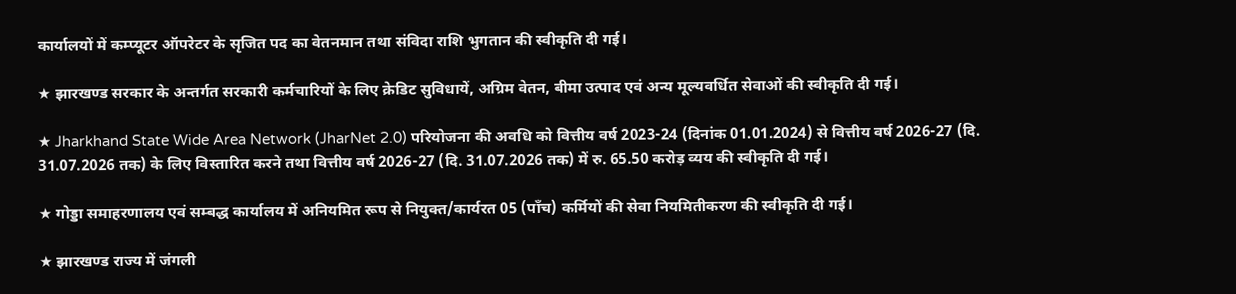कार्यालयों में कम्प्यूटर ऑपरेटर के सृजित पद का वेतनमान तथा संविदा राशि भुगतान की स्वीकृति दी गई।

★ झारखण्ड सरकार के अन्तर्गत सरकारी कर्मचारियों के लिए क्रेडिट सुविधायें, अग्रिम वेतन, बीमा उत्पाद एवं अन्य मूल्यवर्धित सेवाओं की स्वीकृति दी गई।

★ Jharkhand State Wide Area Network (JharNet 2.0) परियोजना की अवधि को वित्तीय वर्ष 2023-24 (दिनांक 01.01.2024) से वित्तीय वर्ष 2026-27 (दि. 31.07.2026 तक) के लिए विस्तारित करने तथा वित्तीय वर्ष 2026-27 (दि. 31.07.2026 तक) में रु. 65.50 करोड़ व्यय की स्वीकृति दी गई।

★ गोड्डा समाहरणालय एवं सम्बद्ध कार्यालय में अनियमित रूप से नियुक्त/कार्यरत 05 (पाँच) कर्मियों की सेवा नियमितीकरण की स्वीकृति दी गई।

★ झारखण्ड राज्य में जंगली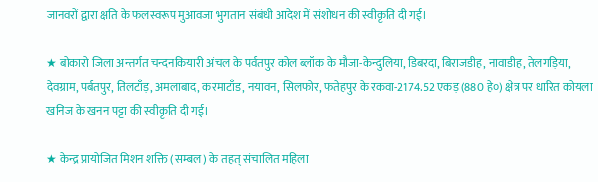जानवरों द्वारा क्षति के फलस्वरूप मुआवजा भुगतान संबंधी आदेश में संशोधन की स्वीकृति दी गई।

★ बोकारो जिला अन्तर्गत चन्दनकियारी अंचल के पर्वतपुर कोल ब्लॉक के मौजा-केन्दुलिया, डिबरदा, बिराजडीह, नावाडीह, तेलगड़िया, देवग्राम, पर्बतपुर, तिलटाँड़, अमलाबाद, करमाटाँड, नयावन, सिलफोर, फतेहपुर के रकवा-2174.52 एकड़ (880 हे०) क्षेत्र पर धारित कोयला खनिज के खनन पट्टा की स्वीकृति दी गई।

★ केन्द्र प्रायोजित मिशन शक्ति (सम्बल) के तहत् संचालित महिला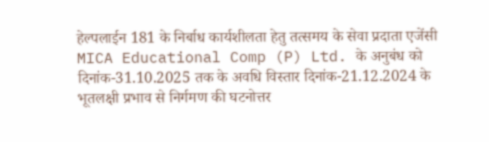हेल्पलाईन 181 के निर्बाध कार्यशीलता हेतु तत्समय के सेवा प्रदाता एजेंसी MICA Educational Comp (P) Ltd. के अनुबंध को दिनांक-31.10.2025 तक के अवधि विस्तार दिनांक-21.12.2024 के भूतलक्षी प्रभाव से निर्गमण की घटनोत्तर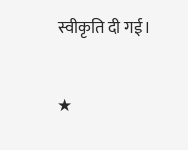स्वीकृति दी गई।

★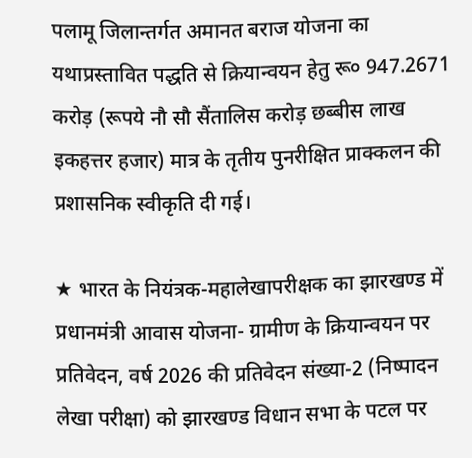पलामू जिलान्तर्गत अमानत बराज योजना का यथाप्रस्तावित पद्धति से क्रियान्वयन हेतु रू० 947.2671 करोड़ (रूपये नौ सौ सैंतालिस करोड़ छब्बीस लाख इकहत्तर हजार) मात्र के तृतीय पुनरीक्षित प्राक्कलन की प्रशासनिक स्वीकृति दी गई।

★ भारत के नियंत्रक-महालेखापरीक्षक का झारखण्ड में प्रधानमंत्री आवास योजना- ग्रामीण के क्रियान्वयन पर प्रतिवेदन, वर्ष 2026 की प्रतिवेदन संख्या-2 (निष्पादन लेखा परीक्षा) को झारखण्ड विधान सभा के पटल पर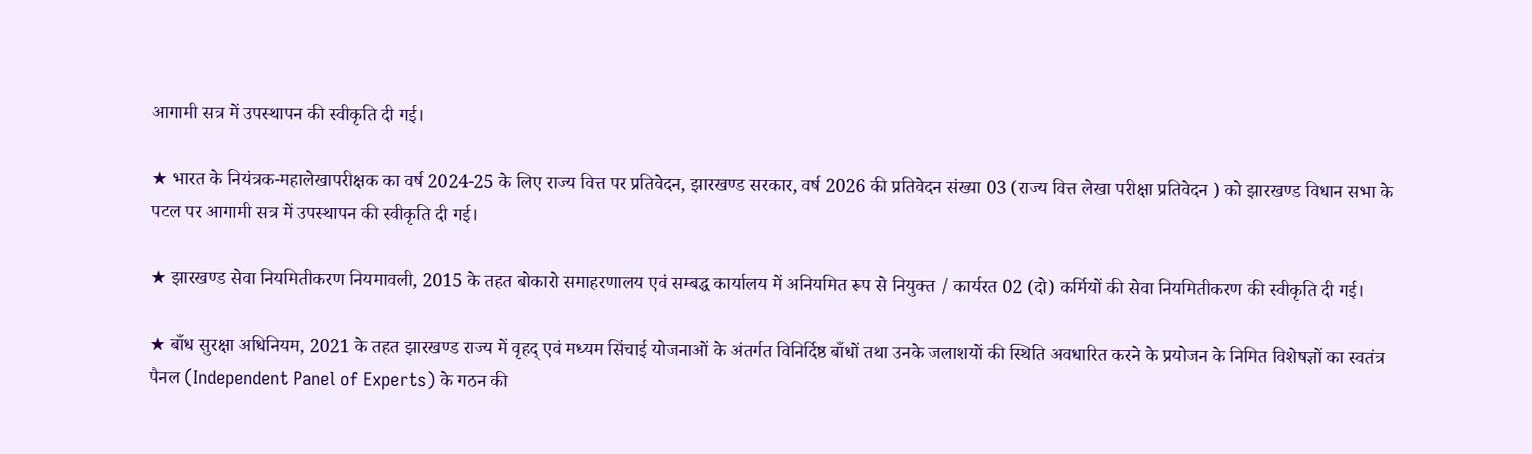आगामी सत्र में उपस्थापन की स्वीकृति दी गई।

★ भारत के नियंत्रक-महालेखापरीक्षक का वर्ष 2024-25 के लिए राज्य वित्त पर प्रतिवेदन, झारखण्ड सरकार, वर्ष 2026 की प्रतिवेदन संख्या 03 (राज्य वित्त लेखा परीक्षा प्रतिवेदन ) को झारखण्ड विधान सभा के पटल पर आगामी सत्र में उपस्थापन की स्वीकृति दी गई।

★ झारखण्ड सेवा नियमितीकरण नियमावली, 2015 के तहत बोकारो समाहरणालय एवं सम्बद्ध कार्यालय में अनियमित रूप से नियुक्त / कार्यरत 02 (दो) कर्मियों की सेवा नियमितीकरण की स्वीकृति दी गई।

★ बाँध सुरक्षा अधिनियम, 2021 के तहत झारखण्ड राज्य में वृहद् एवं मध्यम सिंचाई योजनाओं के अंतर्गत विनिर्दिष्ठ बाँधों तथा उनके जलाशयों की स्थिति अवधारित करने के प्रयोजन के निमित विशेषज्ञों का स्वतंत्र पैनल (Independent Panel of Experts) के गठन की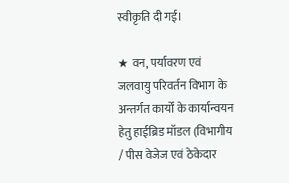स्वीकृति दी गई।

★ वन, पर्यावरण एवं जलवायु परिवर्तन विभाग के अन्तर्गत कार्यों के कार्यान्वयन हेतु हाईब्रिड मॉडल (विभागीय / पीस वेजेज एवं ठेकेदार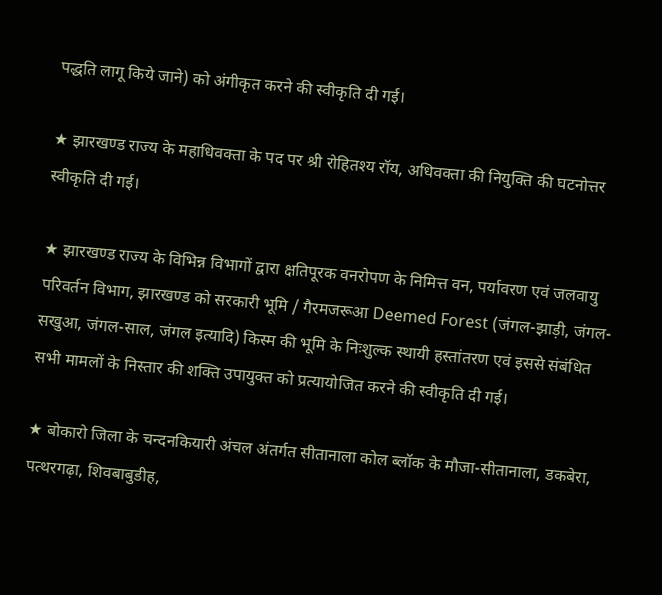पद्धति लागू किये जाने) को अंगीकृत करने की स्वीकृति दी गई।

★ झारखण्ड राज्य के महाधिवक्ता के पद पर श्री रोहितश्य रॉय, अधिवक्ता की नियुक्ति की घटनोत्तर स्वीकृति दी गई।

★ झारखण्ड राज्य के विभिन्न विभागों द्वारा क्षतिपूरक वनरोपण के निमित्त वन, पर्यावरण एवं जलवायु परिवर्तन विभाग, झारखण्ड को सरकारी भूमि / गैरमजरूआ Deemed Forest (जंगल-झाड़ी, जंगल-सखुआ, जंगल-साल, जंगल इत्यादि) किस्म की भूमि के निःशुल्क स्थायी हस्तांतरण एवं इससे संबंधित सभी मामलों के निस्तार की शक्ति उपायुक्त को प्रत्यायोजित करने की स्वीकृति दी गई।

★ बोकारो जिला के चन्दनकियारी अंचल अंतर्गत सीतानाला कोल ब्लॉक के मौजा-सीतानाला, डकबेरा, पत्थरगढ़ा, शिवबाबुडीह,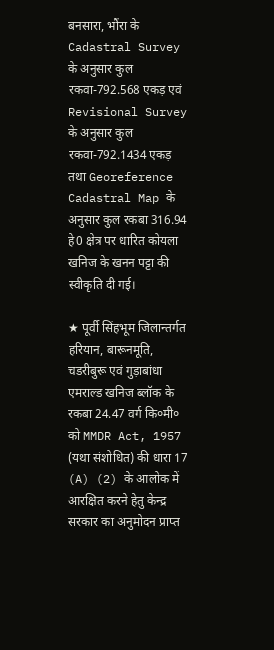बनसारा, भौंरा के Cadastral Survey के अनुसार कुल रकवा-792.568 एकड़ एवं Revisional Survey के अनुसार कुल रकवा-792.1434 एकड़ तथा Georeference Cadastral Map के अनुसार कुल रकबा 316.94 हे0 क्षेत्र पर धारित कोयला खनिज के खनन पट्टा की स्वीकृति दी गई।

★ पूर्वी सिंहभूम जिलान्तर्गत हरियान, बारूनमूति, चडरीबुरू एवं गुड़ाबांधा एमराल्ड खनिज ब्लॉक के रकबा 24.47 वर्ग कि०मी० को MMDR Act, 1957 (यथा संशोधित) की धारा 17 (A) (2) के आलोक में आरक्षित करने हेतु केन्द्र सरकार का अनुमोदन प्राप्त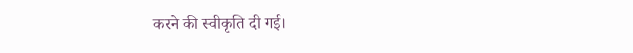करने की स्वीकृति दी गई।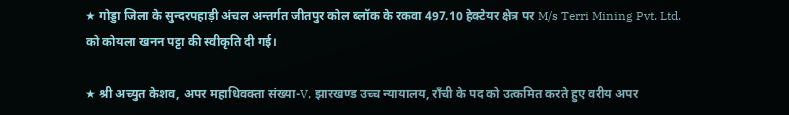★ गोड्डा जिला के सुन्दरपहाड़ी अंचल अन्तर्गत जीतपुर कोल ब्लॉक के रकवा 497.10 हेक्टेयर क्षेत्र पर M/s Terri Mining Pvt. Ltd. को कोयला खनन पट्टा की स्वीकृति दी गई।

★ श्री अच्युत केशव, अपर महाधिवक्ता संख्या-V, झारखण्ड उच्च न्यायालय, राँची के पद को उत्कमित करते हुए वरीय अपर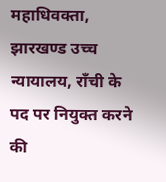महाधिवक्ता, झारखण्ड उच्च न्यायालय, राँची के पद पर नियुक्त करने की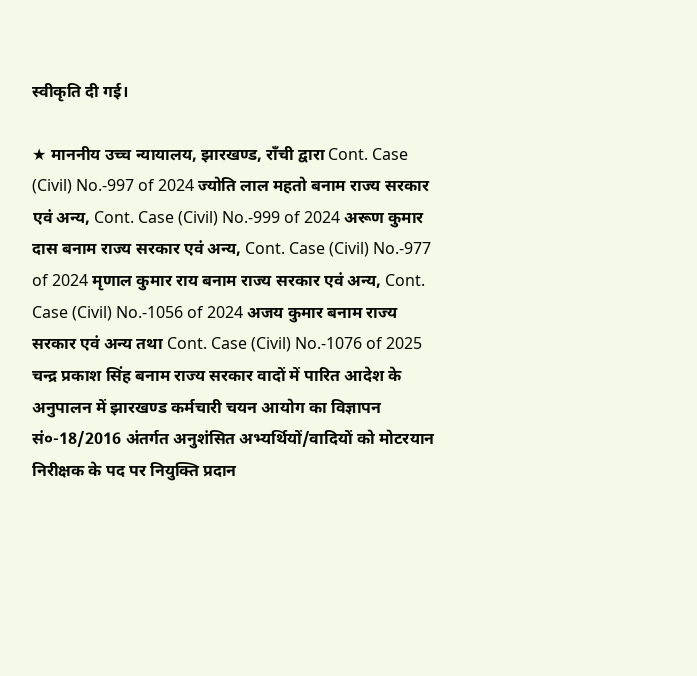स्वीकृति दी गई।

★ माननीय उच्च न्यायालय, झारखण्ड, राँची द्वारा Cont. Case (Civil) No.-997 of 2024 ज्योति लाल महतो बनाम राज्य सरकार एवं अन्य, Cont. Case (Civil) No.-999 of 2024 अरूण कुमार दास बनाम राज्य सरकार एवं अन्य, Cont. Case (Civil) No.-977 of 2024 मृणाल कुमार राय बनाम राज्य सरकार एवं अन्य, Cont. Case (Civil) No.-1056 of 2024 अजय कुमार बनाम राज्य सरकार एवं अन्य तथा Cont. Case (Civil) No.-1076 of 2025 चन्द्र प्रकाश सिंह बनाम राज्य सरकार वादों में पारित आदेश के अनुपालन में झारखण्ड कर्मचारी चयन आयोग का विज्ञापन सं०-18/2016 अंतर्गत अनुशंसित अभ्यर्थियों/वादियों को मोटरयान निरीक्षक के पद पर नियुक्ति प्रदान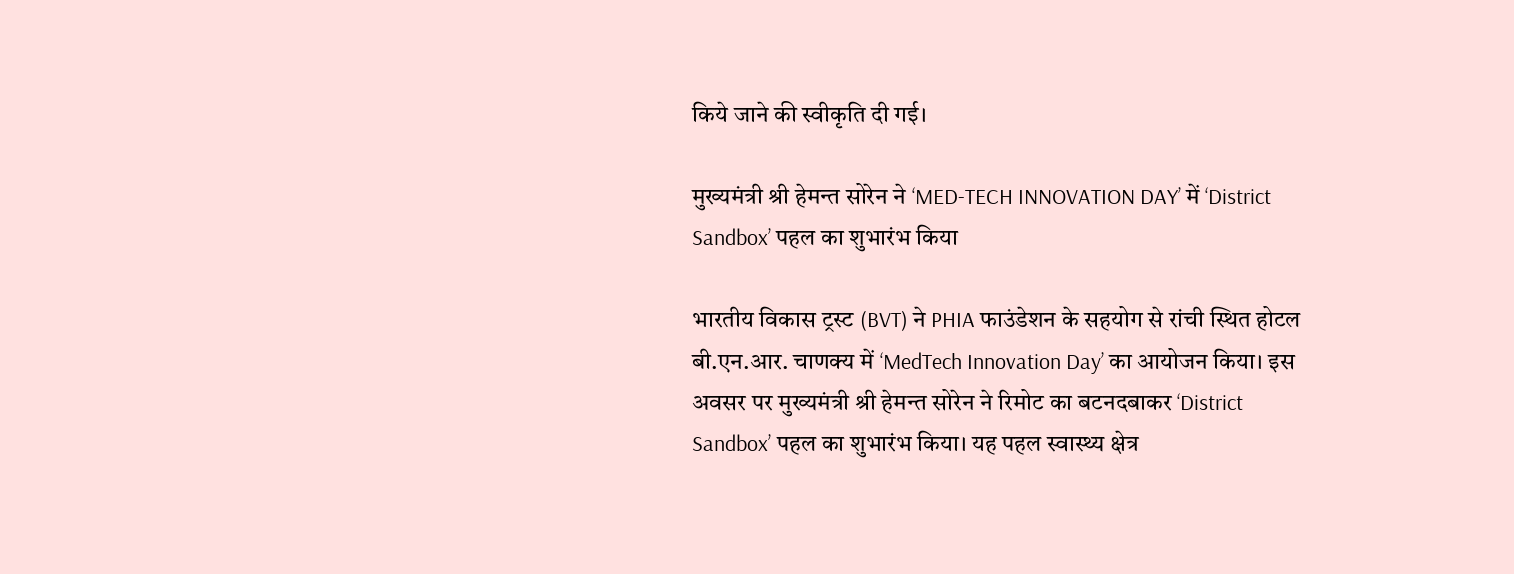किये जाने की स्वीकृति दी गई।

मुख्यमंत्री श्री हेमन्त सोरेन ने ‘MED-TECH INNOVATION DAY’ में ‘District Sandbox’ पहल का शुभारंभ किया

भारतीय विकास ट्रस्ट (BVT) ने PHIA फाउंडेशन के सहयोग से रांची स्थित होटल बी.एन.आर. चाणक्य में ‘MedTech Innovation Day’ का आयोजन किया। इस अवसर पर मुख्यमंत्री श्री हेमन्त सोरेन ने रिमोट का बटनदबाकर ‘District Sandbox’ पहल का शुभारंभ किया। यह पहल स्वास्थ्य क्षेत्र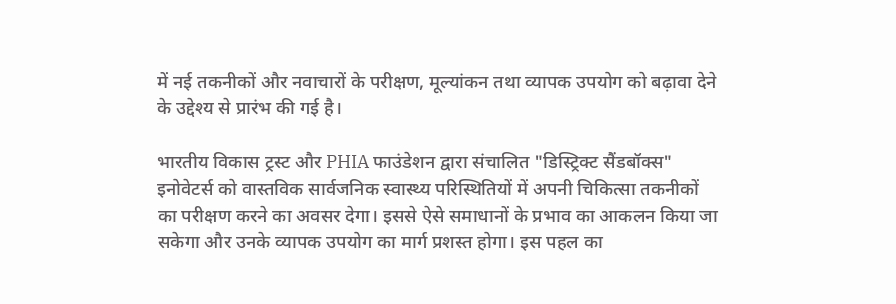में नई तकनीकों और नवाचारों के परीक्षण, मूल्यांकन तथा व्यापक उपयोग को बढ़ावा देने के उद्देश्य से प्रारंभ की गई है।

भारतीय विकास ट्रस्ट और PHIA फाउंडेशन द्वारा संचालित "डिस्ट्रिक्ट सैंडबॉक्स" इनोवेटर्स को वास्तविक सार्वजनिक स्वास्थ्य परिस्थितियों में अपनी चिकित्सा तकनीकों का परीक्षण करने का अवसर देगा। इससे ऐसे समाधानों के प्रभाव का आकलन किया जा सकेगा और उनके व्यापक उपयोग का मार्ग प्रशस्त होगा। इस पहल का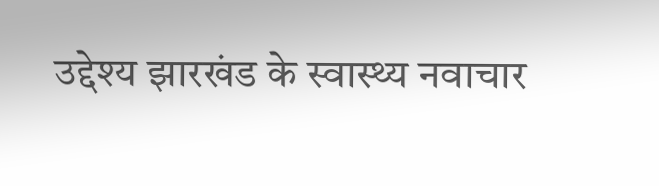उद्देश्य झारखंड के स्वास्थ्य नवाचार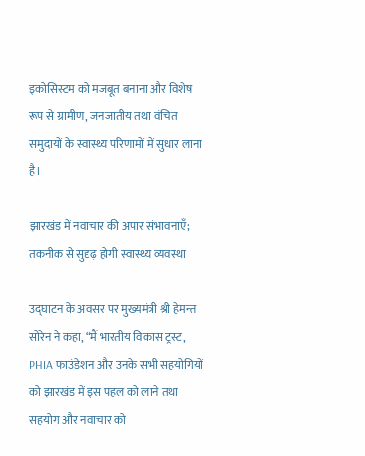इकोसिस्टम को मजबूत बनाना और विशेष रूप से ग्रामीण, जनजातीय तथा वंचित समुदायों के स्वास्थ्य परिणामों में सुधार लाना है।

झारखंड में नवाचार की अपार संभावनाएँ; तकनीक से सुदृढ़ होगी स्वास्थ्य व्यवस्था

उद्घाटन के अवसर पर मुख्यमंत्री श्री हेमन्त सोरेन ने कहा, “मैं भारतीय विकास ट्रस्ट, PHIA फाउंडेशन और उनके सभी सहयोगियों को झारखंड में इस पहल को लाने तथा सहयोग और नवाचार को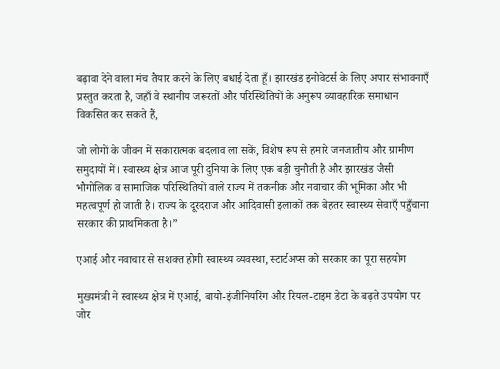बढ़ावा देने वाला मंच तैयार करने के लिए बधाई देता हूँ। झारखंड इनोवेटर्स के लिए अपार संभावनाएँ प्रस्तुत करता है, जहाँ वे स्थानीय जरूरतों और परिस्थितियों के अनुरूप व्यावहारिक समाधान विकसित कर सकते हैं,

जो लोगों के जीवन में सकारात्मक बदलाव ला सकें, विशेष रूप से हमारे जनजातीय और ग्रामीण समुदायों में। स्वास्थ्य क्षेत्र आज पूरी दुनिया के लिए एक बड़ी चुनौती है और झारखंड जैसी भौगोलिक व सामाजिक परिस्थितियों वाले राज्य में तकनीक और नवाचार की भूमिका और भी महत्वपूर्ण हो जाती है। राज्य के दूरदराज और आदिवासी इलाकों तक बेहतर स्वास्थ्य सेवाएँ पहुँचाना सरकार की प्राथमिकता है।”

एआई और नवाचार से सशक्त होगी स्वास्थ्य व्यवस्था, स्टार्टअप्स को सरकार का पूरा सहयोग

मुख्यमंत्री ने स्वास्थ्य क्षेत्र में एआई, बायो-इंजीनियरिंग और रियल-टाइम डेटा के बढ़ते उपयोग पर जोर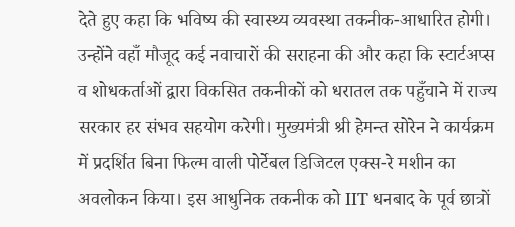देते हुए कहा कि भविष्य की स्वास्थ्य व्यवस्था तकनीक-आधारित होगी। उन्होंने वहाँ मौजूद कई नवाचारों की सराहना की और कहा कि स्टार्टअप्स व शोधकर्ताओं द्वारा विकसित तकनीकों को धरातल तक पहुँचाने में राज्य सरकार हर संभव सहयोग करेगी। मुख्यमंत्री श्री हेमन्त सोरेन ने कार्यक्रम में प्रदर्शित बिना फिल्म वाली पोर्टेबल डिजिटल एक्स-रे मशीन का अवलोकन किया। इस आधुनिक तकनीक को IIT धनबाद के पूर्व छात्रों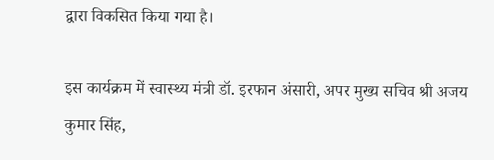द्वारा विकसित किया गया है।

इस कार्यक्रम में स्वास्थ्य मंत्री डॉ. इरफान अंसारी, अपर मुख्य सचिव श्री अजय कुमार सिंह,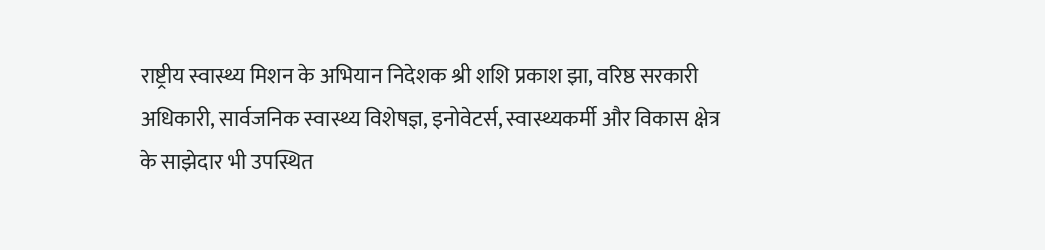राष्ट्रीय स्वास्थ्य मिशन के अभियान निदेशक श्री शशि प्रकाश झा, वरिष्ठ सरकारी अधिकारी, सार्वजनिक स्वास्थ्य विशेषज्ञ, इनोवेटर्स, स्वास्थ्यकर्मी और विकास क्षेत्र के साझेदार भी उपस्थित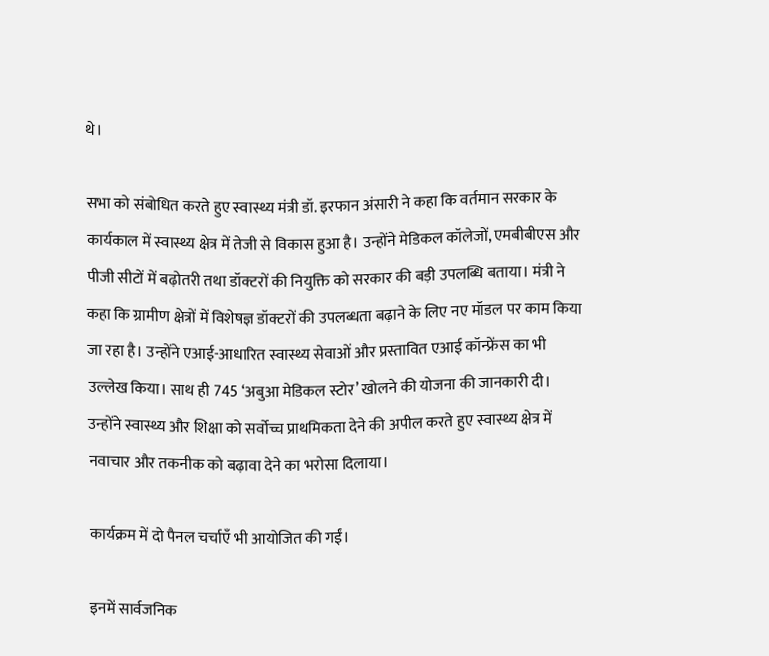थे।

सभा को संबोधित करते हुए स्वास्थ्य मंत्री डॉ. इरफान अंसारी ने कहा कि वर्तमान सरकार के कार्यकाल में स्वास्थ्य क्षेत्र में तेजी से विकास हुआ है। उन्होंने मेडिकल कॉलेजों, एमबीबीएस और पीजी सीटों में बढ़ोतरी तथा डॉक्टरों की नियुक्ति को सरकार की बड़ी उपलब्धि बताया। मंत्री ने कहा कि ग्रामीण क्षेत्रों में विशेषज्ञ डॉक्टरों की उपलब्धता बढ़ाने के लिए नए मॉडल पर काम किया जा रहा है। उन्होंने एआई-आधारित स्वास्थ्य सेवाओं और प्रस्तावित एआई कॉन्फ्रेंस का भी उल्लेख किया। साथ ही 745 ‘अबुआ मेडिकल स्टोर’ खोलने की योजना की जानकारी दी। उन्होंने स्वास्थ्य और शिक्षा को सर्वोच्च प्राथमिकता देने की अपील करते हुए स्वास्थ्य क्षेत्र में नवाचार और तकनीक को बढ़ावा देने का भरोसा दिलाया।

कार्यक्रम में दो पैनल चर्चाएँ भी आयोजित की गईं।

इनमें सार्वजनिक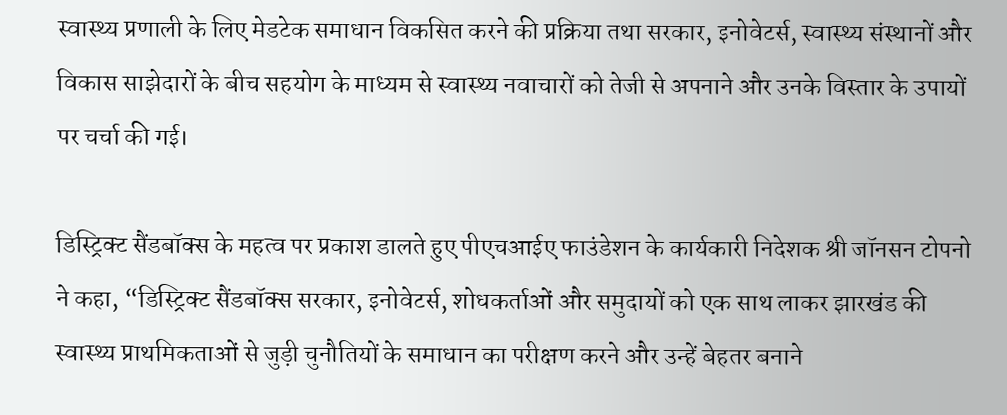स्वास्थ्य प्रणाली के लिए मेडटेक समाधान विकसित करने की प्रक्रिया तथा सरकार, इनोवेटर्स, स्वास्थ्य संस्थानों और विकास साझेदारों के बीच सहयोग के माध्यम से स्वास्थ्य नवाचारों को तेजी से अपनाने और उनके विस्तार के उपायों पर चर्चा की गई।

डिस्ट्रिक्ट सैंडबॉक्स के महत्व पर प्रकाश डालते हुए पीएचआईए फाउंडेशन के कार्यकारी निदेशक श्री जॉनसन टोपनो ने कहा, “डिस्ट्रिक्ट सैंडबॉक्स सरकार, इनोवेटर्स, शोधकर्ताओं और समुदायों को एक साथ लाकर झारखंड की स्वास्थ्य प्राथमिकताओं से जुड़ी चुनौतियों के समाधान का परीक्षण करने और उन्हें बेहतर बनाने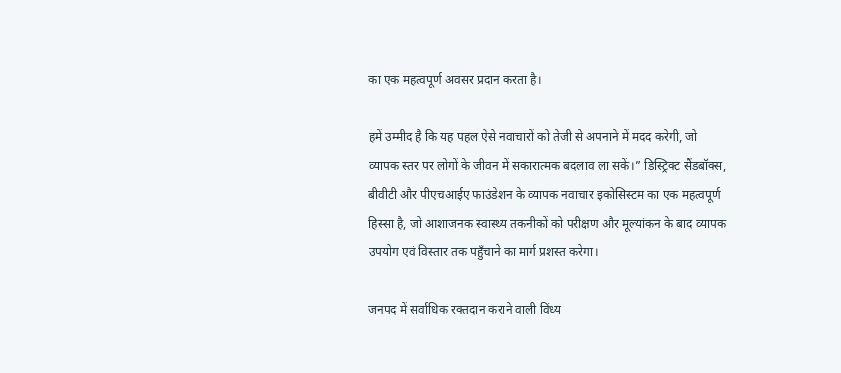का एक महत्वपूर्ण अवसर प्रदान करता है।

हमें उम्मीद है कि यह पहल ऐसे नवाचारों को तेजी से अपनाने में मदद करेगी, जो व्यापक स्तर पर लोगों के जीवन में सकारात्मक बदलाव ला सकें।” डिस्ट्रिक्ट सैंडबॉक्स, बीवीटी और पीएचआईए फाउंडेशन के व्यापक नवाचार इकोसिस्टम का एक महत्वपूर्ण हिस्सा है, जो आशाजनक स्वास्थ्य तकनीकों को परीक्षण और मूल्यांकन के बाद व्यापक उपयोग एवं विस्तार तक पहुँचाने का मार्ग प्रशस्त करेगा।

जनपद में सर्वाधिक रक्तदान कराने वाली विंध्य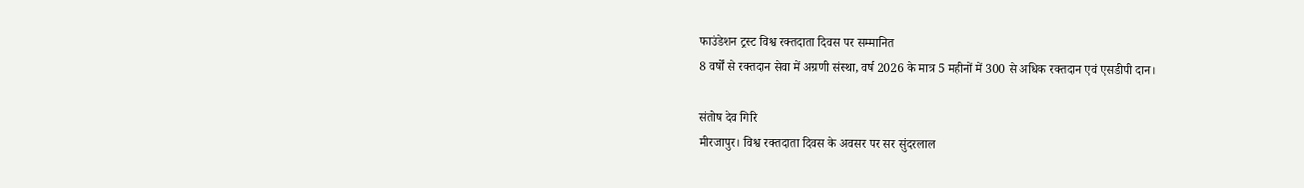फाउंडेशन ट्रस्ट विश्व रक्तदाता दिवस पर सम्मानित
8 वर्षों से रक्तदान सेवा में अग्रणी संस्था, वर्ष 2026 के मात्र 5 महीनों में 300 से अधिक रक्तदान एवं एसडीपी दान।

संतोष देव गिरि
मीरजापुर। विश्व रक्तदाता दिवस के अवसर पर सर सुंदरलाल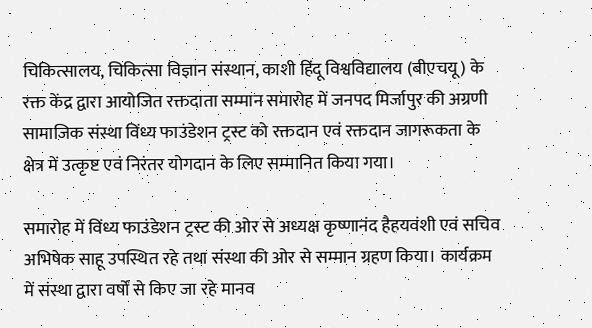चिकित्सालय, चिकित्सा विज्ञान संस्थान, काशी हिंदू विश्वविद्यालय (बीएचयू) के रक्त केंद्र द्वारा आयोजित रक्तदाता सम्मान समारोह में जनपद मिर्जापुर की अग्रणी सामाजिक संस्था विंध्य फाउंडेशन ट्रस्ट को रक्तदान एवं रक्तदान जागरूकता के क्षेत्र में उत्कृष्ट एवं निरंतर योगदान के लिए सम्मानित किया गया।

समारोह में विंध्य फाउंडेशन ट्रस्ट की ओर से अध्यक्ष कृष्णानंद हैहयवंशी एवं सचिव अभिषेक साहू उपस्थित रहे तथा संस्था की ओर से सम्मान ग्रहण किया। कार्यक्रम में संस्था द्वारा वर्षों से किए जा रहे मानव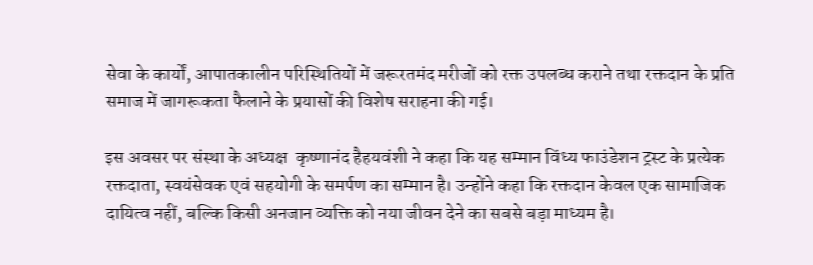सेवा के कार्यों, आपातकालीन परिस्थितियों में जरूरतमंद मरीजों को रक्त उपलब्ध कराने तथा रक्तदान के प्रति समाज में जागरूकता फैलाने के प्रयासों की विशेष सराहना की गई।

इस अवसर पर संस्था के अध्यक्ष  कृष्णानंद हैहयवंशी ने कहा कि यह सम्मान विंध्य फाउंडेशन ट्रस्ट के प्रत्येक रक्तदाता, स्वयंसेवक एवं सहयोगी के समर्पण का सम्मान है। उन्होंने कहा कि रक्तदान केवल एक सामाजिक दायित्व नहीं, बल्कि किसी अनजान व्यक्ति को नया जीवन देने का सबसे बड़ा माध्यम है।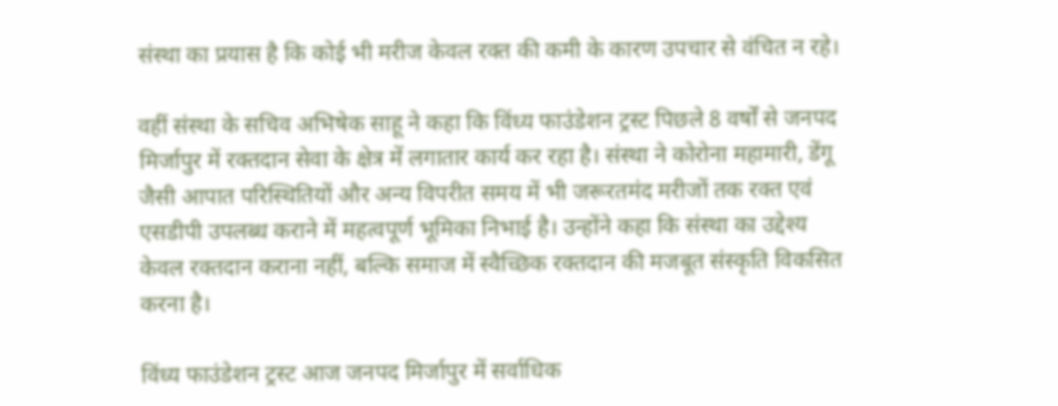संस्था का प्रयास है कि कोई भी मरीज केवल रक्त की कमी के कारण उपचार से वंचित न रहे।

वहीं संस्था के सचिव अभिषेक साहू ने कहा कि विंध्य फाउंडेशन ट्रस्ट पिछले 8 वर्षों से जनपद मिर्जापुर में रक्तदान सेवा के क्षेत्र में लगातार कार्य कर रहा है। संस्था ने कोरोना महामारी, डेंगू जैसी आपात परिस्थितियों और अन्य विपरीत समय में भी जरूरतमंद मरीजों तक रक्त एवं एसडीपी उपलब्ध कराने में महत्वपूर्ण भूमिका निभाई है। उन्होंने कहा कि संस्था का उद्देश्य केवल रक्तदान कराना नहीं, बल्कि समाज में स्वैच्छिक रक्तदान की मजबूत संस्कृति विकसित करना है।

विंध्य फाउंडेशन ट्रस्ट आज जनपद मिर्जापुर में सर्वाधिक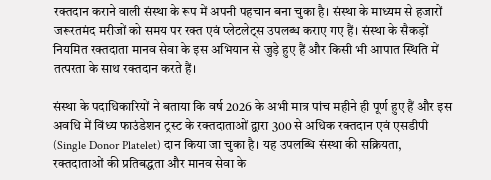रक्तदान कराने वाली संस्था के रूप में अपनी पहचान बना चुका है। संस्था के माध्यम से हजारों जरूरतमंद मरीजों को समय पर रक्त एवं प्लेटलेट्स उपलब्ध कराए गए हैं। संस्था के सैकड़ों नियमित रक्तदाता मानव सेवा के इस अभियान से जुड़े हुए हैं और किसी भी आपात स्थिति में तत्परता के साथ रक्तदान करते हैं।

संस्था के पदाधिकारियों ने बताया कि वर्ष 2026 के अभी मात्र पांच महीने ही पूर्ण हुए हैं और इस अवधि में विंध्य फाउंडेशन ट्रस्ट के रक्तदाताओं द्वारा 300 से अधिक रक्तदान एवं एसडीपी (Single Donor Platelet) दान किया जा चुका है। यह उपलब्धि संस्था की सक्रियता, रक्तदाताओं की प्रतिबद्धता और मानव सेवा के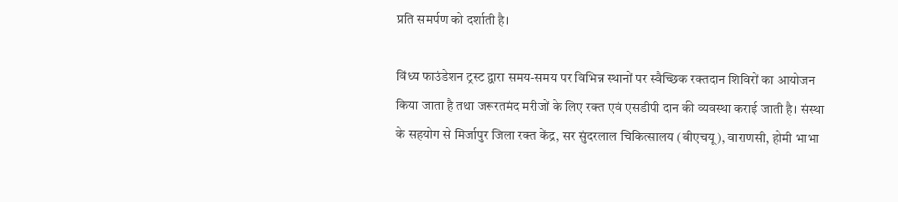प्रति समर्पण को दर्शाती है।

विंध्य फाउंडेशन ट्रस्ट द्वारा समय-समय पर विभिन्न स्थानों पर स्वैच्छिक रक्तदान शिविरों का आयोजन किया जाता है तथा जरूरतमंद मरीजों के लिए रक्त एवं एसडीपी दान की व्यवस्था कराई जाती है। संस्था के सहयोग से मिर्जापुर जिला रक्त केंद्र, सर सुंदरलाल चिकित्सालय (बीएचयू), वाराणसी, होमी भाभा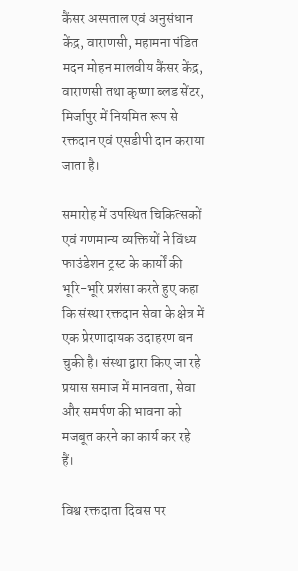कैंसर अस्पताल एवं अनुसंधान केंद्र, वाराणसी, महामना पंडित मदन मोहन मालवीय कैंसर केंद्र, वाराणसी तथा कृष्णा ब्लड सेंटर, मिर्जापुर में नियमित रूप से रक्तदान एवं एसडीपी दान कराया जाता है।

समारोह में उपस्थित चिकित्सकों एवं गणमान्य व्यक्तियों ने विंध्य फाउंडेशन ट्रस्ट के कार्यों की भूरि-भूरि प्रशंसा करते हुए कहा कि संस्था रक्तदान सेवा के क्षेत्र में एक प्रेरणादायक उदाहरण बन चुकी है। संस्था द्वारा किए जा रहे प्रयास समाज में मानवता, सेवा और समर्पण की भावना को मजबूत करने का कार्य कर रहे हैं।

विश्व रक्तदाता दिवस पर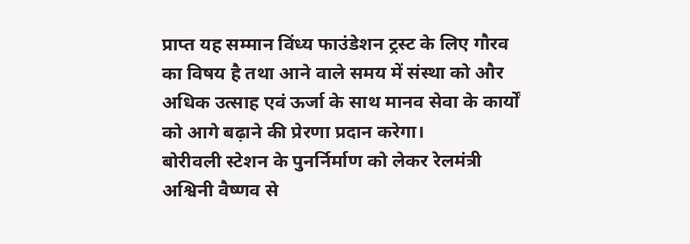प्राप्त यह सम्मान विंध्य फाउंडेशन ट्रस्ट के लिए गौरव का विषय है तथा आने वाले समय में संस्था को और अधिक उत्साह एवं ऊर्जा के साथ मानव सेवा के कार्यों को आगे बढ़ाने की प्रेरणा प्रदान करेगा।
बोरीवली स्टेशन के पुनर्निर्माण को लेकर रेलमंत्री अश्विनी वैष्णव से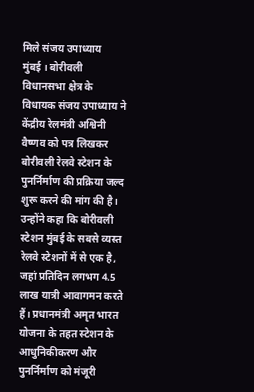मिले संजय उपाध्याय
मुंबई । बोरीवली विधानसभा क्षेत्र के विधायक संजय उपाध्याय ने केंद्रीय रेलमंत्री अश्विनी वैष्णव को पत्र लिखकर बोरीवली रेलवे स्टेशन के पुनर्निर्माण की प्रक्रिया जल्द शुरू करने की मांग की है। उन्होंने कहा कि बोरीवली स्टेशन मुंबई के सबसे व्यस्त रेलवे स्टेशनों में से एक है, जहां प्रतिदिन लगभग 4.5 लाख यात्री आवागमन करते हैं। प्रधानमंत्री अमृत भारत योजना के तहत स्टेशन के आधुनिकीकरण और पुनर्निर्माण को मंजूरी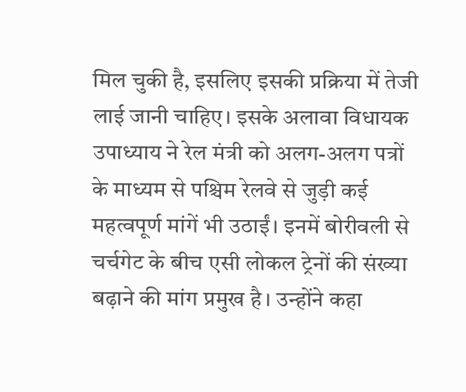मिल चुकी है, इसलिए इसकी प्रक्रिया में तेजी लाई जानी चाहिए। इसके अलावा विधायक उपाध्याय ने रेल मंत्री को अलग-अलग पत्रों के माध्यम से पश्चिम रेलवे से जुड़ी कई महत्वपूर्ण मांगें भी उठाईं। इनमें बोरीवली से चर्चगेट के बीच एसी लोकल ट्रेनों की संख्या बढ़ाने की मांग प्रमुख है। उन्होंने कहा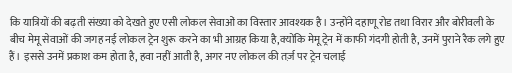कि यात्रियों की बढ़ती संख्या को देखते हुए एसी लोकल सेवाओं का विस्तार आवश्यक है। उन्होंने दहाणू रोड तथा विरार और बोरीवली के बीच मेमू सेवाओं की जगह नई लोकल ट्रेन शुरू करने का भी आग्रह किया है,क्योंकि मेमू ट्रेन में काफी गंदगी होती है, उनमें पुराने रैक लगे हुए हैं। इससे उनमें प्रकाश कम होता है, हवा नहीं आती है, अगर नए लोकल की तर्ज़ पर ट्रेन चलाई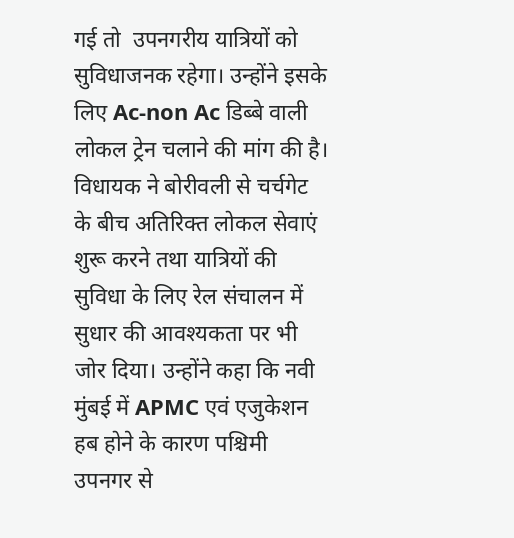गई तो  उपनगरीय यात्रियों को सुविधाजनक रहेगा। उन्होंने इसके लिए Ac-non Ac डिब्बे वाली लोकल ट्रेन चलाने की मांग की है। विधायक ने बोरीवली से चर्चगेट के बीच अतिरिक्त लोकल सेवाएं शुरू करने तथा यात्रियों की सुविधा के लिए रेल संचालन में सुधार की आवश्यकता पर भी जोर दिया। उन्होंने कहा कि नवी मुंबई में APMC एवं एजुकेशन हब होने के कारण पश्चिमी उपनगर से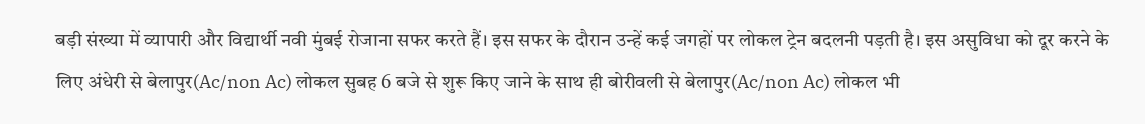बड़ी संख्या में व्यापारी और विद्यार्थी नवी मुंबई रोजाना सफर करते हैं। इस सफर के दौरान उन्हें कई जगहों पर लोकल ट्रेन बदलनी पड़ती है। इस असुविधा को दूर करने के लिए अंधेरी से बेलापुर(Ac/non Ac) लोकल सुबह 6 बजे से शुरू किए जाने के साथ ही बोरीवली से बेलापुर(Ac/non Ac) लोकल भी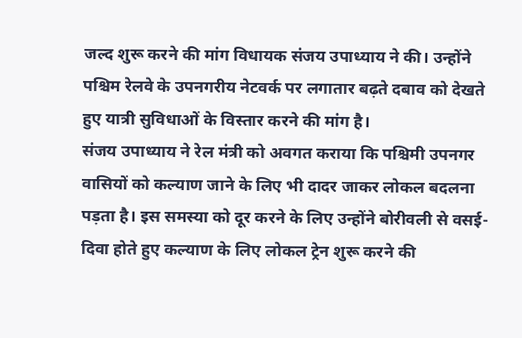जल्द शुरू करने की मांग विधायक संजय उपाध्याय ने की। उन्होंने पश्चिम रेलवे के उपनगरीय नेटवर्क पर लगातार बढ़ते दबाव को देखते हुए यात्री सुविधाओं के विस्तार करने की मांग है।
संजय उपाध्याय ने रेल मंत्री को अवगत कराया कि पश्चिमी उपनगर वासियों को कल्याण जाने के लिए भी दादर जाकर लोकल बदलना पड़ता है। इस समस्या को दूर करने के लिए उन्होंने बोरीवली से वसई- दिवा होते हुए कल्याण के लिए लोकल ट्रेन शुरू करने की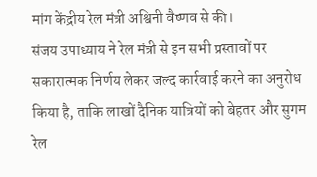मांग केंद्रीय रेल मंत्री अश्विनी वैष्णव से की।
संजय उपाध्याय ने रेल मंत्री से इन सभी प्रस्तावों पर सकारात्मक निर्णय लेकर जल्द कार्रवाई करने का अनुरोध किया है, ताकि लाखों दैनिक यात्रियों को बेहतर और सुगम रेल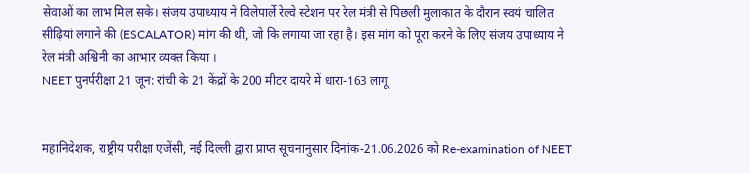सेवाओं का लाभ मिल सके। संजय उपाध्याय ने विलेपार्ले रेल्वे स्टेशन पर रेल मंत्री से पिछली मुलाकात के दौरान स्वयं चालित सीढ़ियां लगाने की (ESCALATOR) मांग की थी, जो कि लगाया जा रहा है। इस मांग को पूरा करने के लिए संजय उपाध्याय ने रेल मंत्री अश्विनी का आभार व्यक्त किया ।
NEET पुनर्परीक्षा 21 जून: रांची के 21 केंद्रों के 200 मीटर दायरे में धारा-163 लागू


महानिदेशक, राष्ट्रीय परीक्षा एजेंसी, नई दिल्ली द्वारा प्राप्त सूचनानुसार दिनांक-21.06.2026 को Re-examination of NEET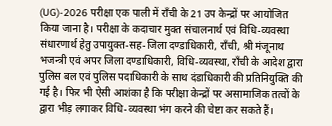(UG)-2026 परीक्षा एक पाली में राँची के 21 उप केन्द्रों पर आयोजित किया जाना है। परीक्षा के कदाचार मुक्त संचालनार्थ एवं विधि-व्यवस्था संधारणार्थ हेतु उपायुक्त-सह-जिला दण्डाधिकारी, राँची, श्री मंजूनाथ भजन्त्री एवं अपर जिला दण्डाधिकारी, विधि-व्यवस्था, राँची के आदेश द्वारा पुलिस बल एवं पुलिस पदाधिकारी के साथ दंडाधिकारी की प्रतिनियुक्ति की गई है। फिर भी ऐसी आशंका है कि परीक्षा केन्द्रों पर असामाजिक तत्वों के द्वारा भीड़ लगाकर विधि-व्यवस्था भंग करने की चेष्टा कर सकते हैं।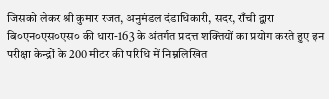जिसको लेकर श्री कुमार रजत, अनुमंडल दंडाधिकारी, सदर, राँची द्वारा बि०एन०एस०एस० की धारा-163 के अंतर्गत प्रदत्त शक्तियों का प्रयोग करते हुए इन परीक्षा केन्द्रों के 200 मीटर की परिधि में निम्नलिखित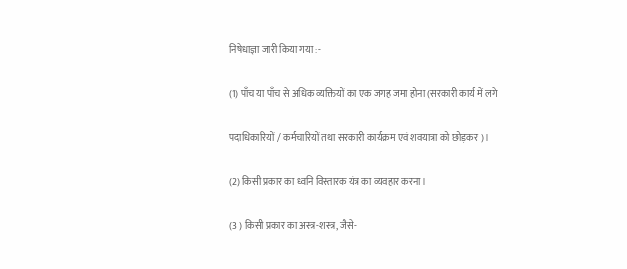निषेधाज्ञा जारी किया गया :-

(1) पाँच या पाँच से अधिक व्यक्तियों का एक जगह जमा होना (सरकारी कार्य में लगे

पदाधिकारियों / कर्मचारियों तथा सरकारी कार्यक्रम एवं शवयात्रा को छोड़कर)।

(2) किसी प्रकार का ध्वनि विस्तारक यंत्र का व्यवहार करना।

(3 ) किसी प्रकार का अस्त्र-शस्त्र, जैसे-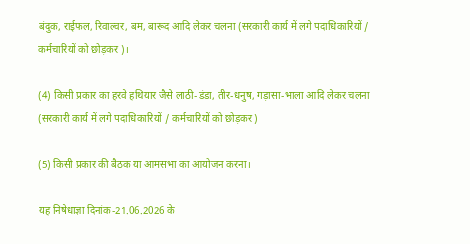बंदुक, राईफल, रिवाल्वर, बम, बारूद आदि लेकर चलना (सरकारी कार्य में लगे पदाधिकारियों / कर्मचारियों को छोड़कर)।

(4) किसी प्रकार का हरवे हथियार जैसे लाठी-डंडा, तीर-धनुष, गड़ासा-भाला आदि लेकर चलना (सरकारी कार्य में लगे पदाधिकारियों / कर्मचारियों को छोड़कर)

(5) किसी प्रकार की बैठक या आमसभा का आयोजन करना।

यह निषेधाज्ञा दिनांक-21.06.2026 के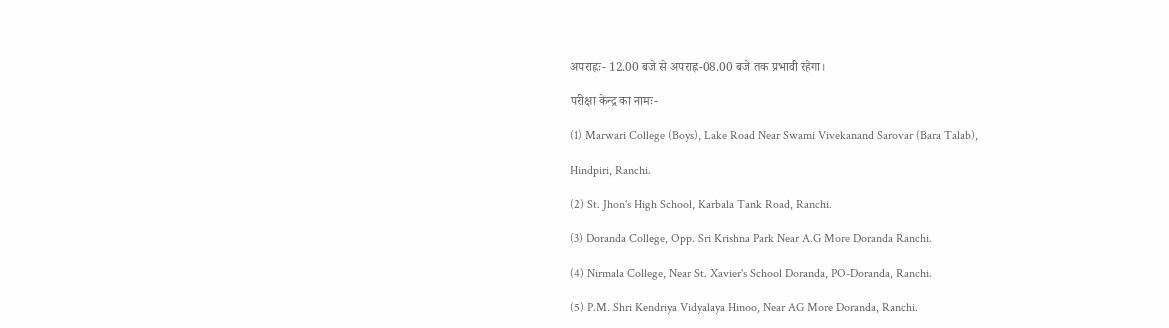अपराह्नः- 12.00 बजे से अपराह्न-08.00 बजे तक प्रभावी रहेगा।

परीक्षा केन्द्र का नामः-

(1) Marwari College (Boys), Lake Road Near Swami Vivekanand Sarovar (Bara Talab),

Hindpiri, Ranchi.

(2) St. Jhon's High School, Karbala Tank Road, Ranchi.

(3) Doranda College, Opp. Sri Krishna Park Near A.G More Doranda Ranchi.

(4) Nirmala College, Near St. Xavier's School Doranda, PO-Doranda, Ranchi.

(5) P.M. Shri Kendriya Vidyalaya Hinoo, Near AG More Doranda, Ranchi.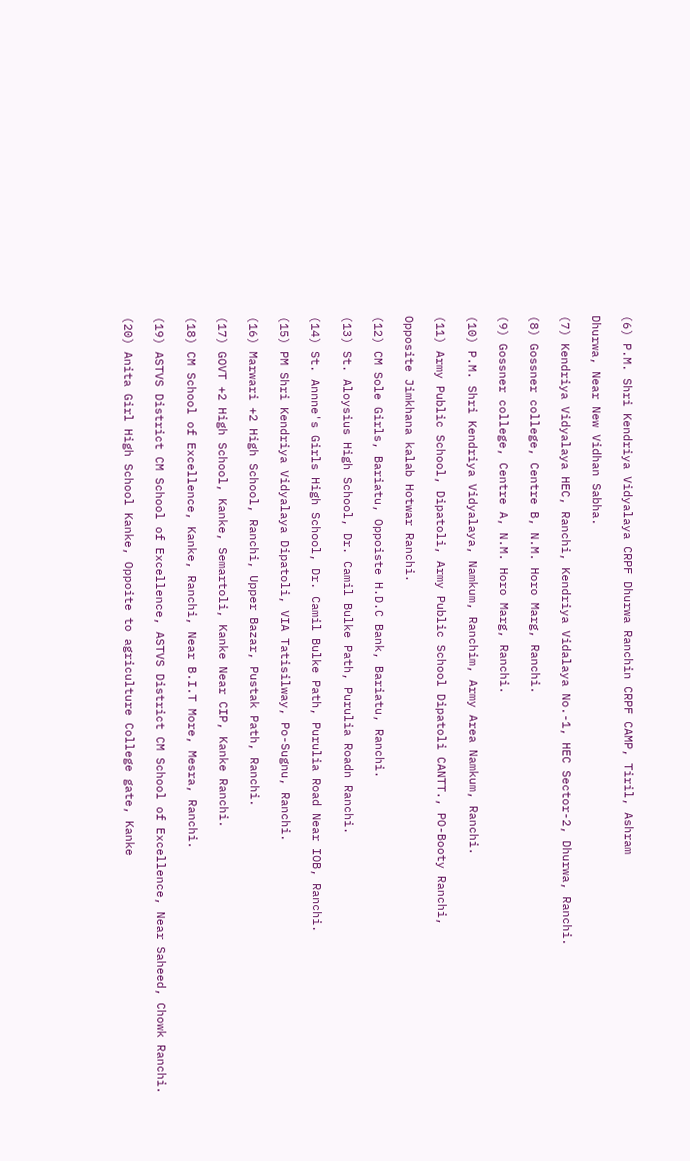(6) P.M. Shri Kendriya Vidyalaya CRPF Dhurwa Ranchin CRPF CAMP, Tiril, Ashram

Dhurwa, Near New Vidhan Sabha.

(7) Kendriya Vidyalaya HEC, Ranchi, Kendriya Vidalaya No.-1, HEC Sector-2, Dhurwa, Ranchi.

(8) Gossner college, Centre B, N.M. Horo Marg, Ranchi.

(9) Gossner college, Centre A, N.M. Horo Marg, Ranchi.

(10) P.M. Shri Kendriya Vidyalaya, Namkum, Ranchim, Army Area Namkum, Ranchi.

(11) Army Public School, Dipatoli, Army Public School Dipatoli CANTT., PO-Booty Ranchi,

Opposite Jimkhana kalab Hotwar Ranchi.

(12) CM Sole Girls, Bariatu, Oppoiste H.D.C Bank, Bariatu, Ranchi.

(13) St. Aloysius High School, Dr. Camil Bulke Path, Purulia Roadn Ranchi.

(14) St. Annne's Girls High School, Dr. Camil Bulke Path, Purulia Road Near IOB, Ranchi.

(15) PM Shri Kendriya Vidyalaya Dipatoli, VIA Tatisilway, Po-Sugnu, Ranchi.

(16) Marwari +2 High School, Ranchi, Upper Bazar, Pustak Path, Ranchi.

(17) GOVT +2 High School, Kanke, Semartoli, Kanke Near CIP, Kanke Ranchi.

(18) CM School of Excellence, Kanke, Ranchi, Near B.I.T More, Mesra, Ranchi.

(19) ASTVS District CM School of Excellence, ASTVS District CM School of Excellence, Near Saheed, Chowk Ranchi.

(20) Anita Girl High School Kanke, Oppoite to agriculture College gate, Kanke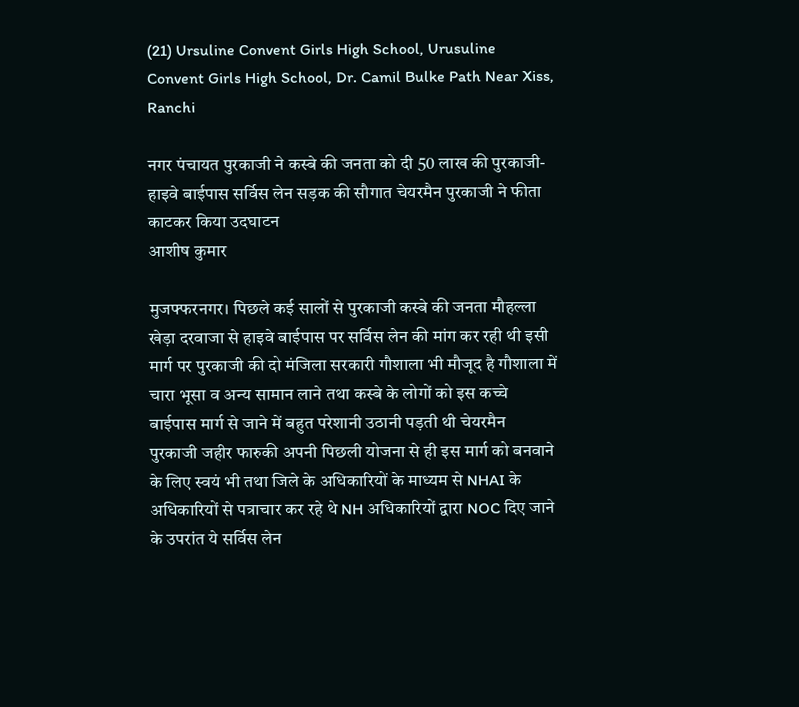(21) Ursuline Convent Girls High School, Urusuline Convent Girls High School, Dr. Camil Bulke Path Near Xiss, Ranchi

नगर पंचायत पुरकाजी ने कस्बे की जनता को दी 50 लाख की पुरकाजी- हाइवे बाईपास सर्विस लेन सड़क की सौगात चेयरमैन पुरकाजी ने फीता काटकर किया उदघाटन
आशीष कुमार

मुजफ्फरनगर। पिछले कई सालों से पुरकाजी कस्बे की जनता मौहल्ला खेड़ा दरवाजा से हाइवे बाईपास पर सर्विस लेन की मांग कर रही थी इसी मार्ग पर पुरकाजी की दो मंजिला सरकारी गौशाला भी मौजूद है गौशाला में चारा भूसा व अन्य सामान लाने तथा कस्बे के लोगों को इस कच्चे बाईपास मार्ग से जाने में बहुत परेशानी उठानी पड़ती थी चेयरमैन पुरकाजी जहीर फारुकी अपनी पिछली योजना से ही इस मार्ग को बनवाने के लिए स्वयं भी तथा जिले के अधिकारियों के माध्यम से NHAI के अधिकारियों से पत्राचार कर रहे थे NH अधिकारियों द्वारा NOC दिए जाने के उपरांत ये सर्विस लेन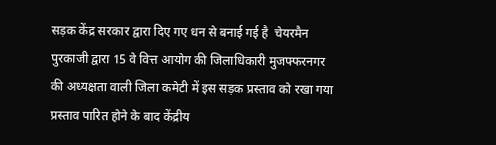सड़क केंद्र सरकार द्वारा दिए गए धन से बनाई गई है  चेयरमैन पुरकाजी द्वारा 15 वे वित्त आयोग की जिलाधिकारी मुजफ्फरनगर की अध्यक्षता वाली जिला कमेटी में इस सड़क प्रस्ताव को रखा गया प्रस्ताव पारित होने के बाद केंद्रीय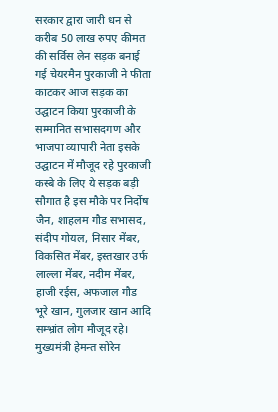सरकार द्वारा जारी धन से करीब 50 लाख रुपए कीमत की सर्विस लेन सड़क बनाई गई चेयरमैन पुरकाजी ने फीता काटकर आज सड़क का उद्घाटन किया पुरकाजी के सम्मानित सभासदगण और भाजपा व्यापारी नेता इसके उद्घाटन में मौजूद रहे पुरकाजी कस्बे के लिए ये सड़क बड़ी सौगात है इस मौके पर निर्दोष जैन, शाहलम गौड सभासद, संदीप गोयल, निसार मेंबर, विकसित मेंबर, इस्तखार उर्फ लाल्ला मेंबर, नदीम मेंबर, हाजी रईस, अफजाल गौड भूरे खान, गुलजार खान आदि सम्भ्रांत लोग मौजूद रहे।
मुख्यमंत्री हेमन्त सोरेन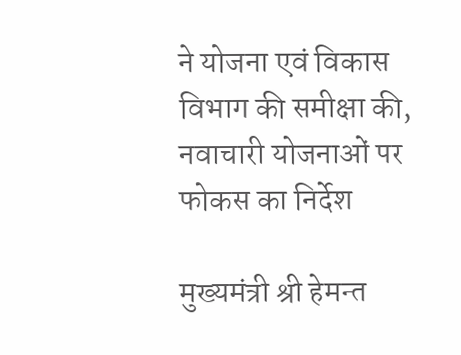ने योजना एवं विकास विभाग की समीक्षा की, नवाचारी योजनाओं पर फोकस का निर्देश

मुख्यमंत्री श्री हेमन्त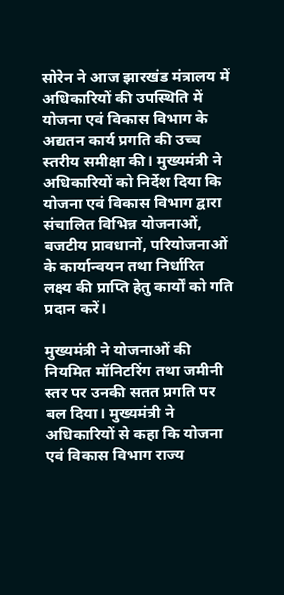सोरेन ने आज झारखंड मंत्रालय में अधिकारियों की उपस्थिति में योजना एवं विकास विभाग के अद्यतन कार्य प्रगति की उच्च स्तरीय समीक्षा की। मुख्यमंत्री ने अधिकारियों को निर्देश दिया कि योजना एवं विकास विभाग द्वारा संचालित विभिन्न योजनाओं, बजटीय प्रावधानों, परियोजनाओं के कार्यान्वयन तथा निर्धारित लक्ष्य की प्राप्ति हेतु कार्यों को गति प्रदान करें।

मुख्यमंत्री ने योजनाओं की नियमित मॉनिटरिंग तथा जमीनी स्तर पर उनकी सतत प्रगति पर बल दिया। मुख्यमंत्री ने अधिकारियों से कहा कि योजना एवं विकास विभाग राज्य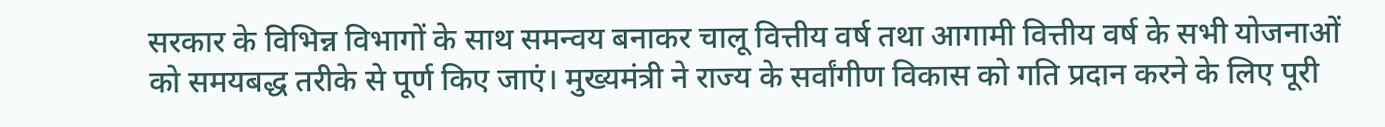सरकार के विभिन्न विभागों के साथ समन्वय बनाकर चालू वित्तीय वर्ष तथा आगामी वित्तीय वर्ष के सभी योजनाओं को समयबद्ध तरीके से पूर्ण किए जाएं। मुख्यमंत्री ने राज्य के सर्वांगीण विकास को गति प्रदान करने के लिए पूरी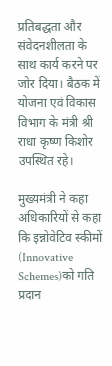प्रतिबद्धता और संवेदनशीलता के साथ कार्य करने पर जोर दिया। बैठक में योजना एवं विकास विभाग के मंत्री श्री राधा कृष्ण किशोर उपस्थित रहे।

मुख्यमंत्री ने कहा अधिकारियों से कहा कि इन्नोवेटिव स्कीमों (Innovative Schemes)को गति प्रदान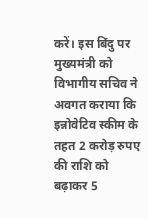करें। इस बिंदु पर मुख्यमंत्री को विभागीय सचिव ने अवगत कराया कि इन्नोवेटिव स्कीम के तहत 2 करोड़ रुपए की राशि को बढ़ाकर 5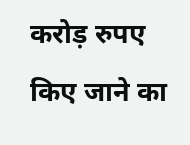करोड़ रुपए किए जाने का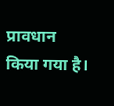प्रावधान किया गया है।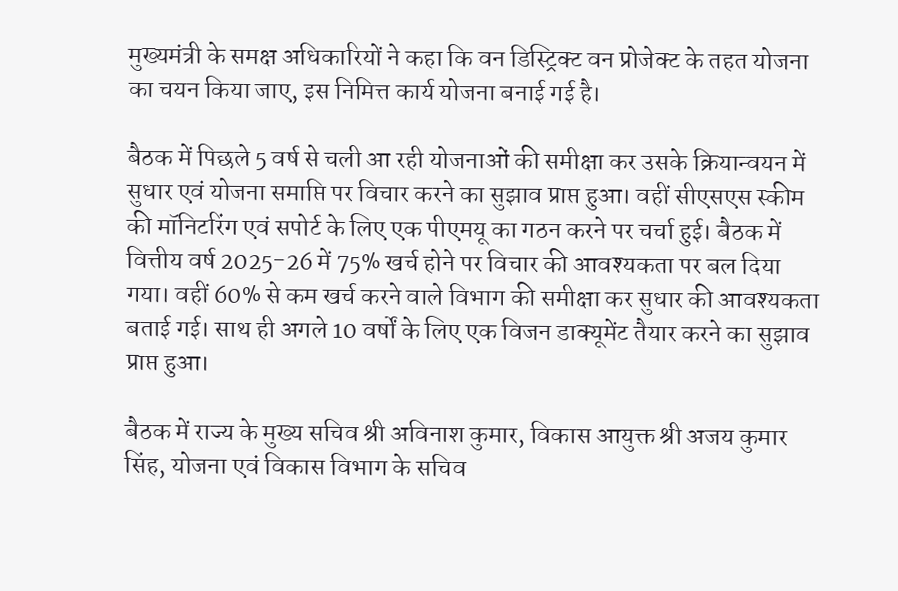मुख्यमंत्री के समक्ष अधिकारियों ने कहा कि वन डिस्ट्रिक्ट वन प्रोजेक्ट के तहत योजना का चयन किया जाए, इस निमित्त कार्य योजना बनाई गई है।

बैठक में पिछले 5 वर्ष से चली आ रही योजनाओं की समीक्षा कर उसके क्रियान्वयन में सुधार एवं योजना समाप्ति पर विचार करने का सुझाव प्राप्त हुआ। वहीं सीएसएस स्कीम की मॉनिटरिंग एवं सपोर्ट के लिए एक पीएमयू का गठन करने पर चर्चा हुई। बैठक में वित्तीय वर्ष 2025-26 में 75% खर्च होने पर विचार की आवश्यकता पर बल दिया गया। वहीं 60% से कम खर्च करने वाले विभाग की समीक्षा कर सुधार की आवश्यकता बताई गई। साथ ही अगले 10 वर्षों के लिए एक विजन डाक्यूमेंट तैयार करने का सुझाव प्राप्त हुआ।

बैठक में राज्य के मुख्य सचिव श्री अविनाश कुमार, विकास आयुक्त श्री अजय कुमार सिंह, योजना एवं विकास विभाग के सचिव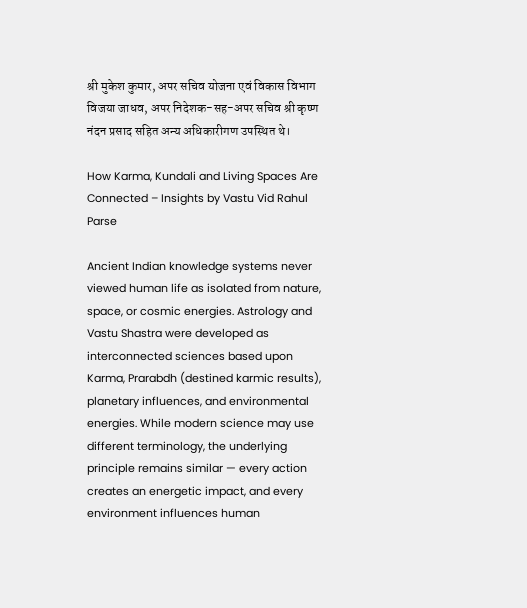श्री मुकेश कुमार, अपर सचिव योजना एवं विकास विभाग विजया जाधव, अपर निदेशक-सह-अपर सचिव श्री कृष्ण नंदन प्रसाद सहित अन्य अधिकारीगण उपस्थित थे।

How Karma, Kundali and Living Spaces Are Connected – Insights by Vastu Vid Rahul Parse

Ancient Indian knowledge systems never viewed human life as isolated from nature, space, or cosmic energies. Astrology and Vastu Shastra were developed as interconnected sciences based upon Karma, Prarabdh (destined karmic results), planetary influences, and environmental energies. While modern science may use different terminology, the underlying principle remains similar — every action creates an energetic impact, and every environment influences human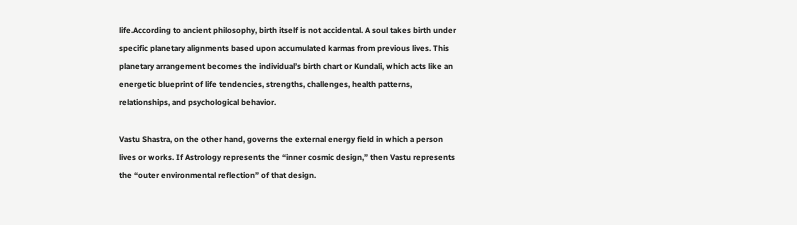life.According to ancient philosophy, birth itself is not accidental. A soul takes birth under specific planetary alignments based upon accumulated karmas from previous lives. This planetary arrangement becomes the individual’s birth chart or Kundali, which acts like an energetic blueprint of life tendencies, strengths, challenges, health patterns, relationships, and psychological behavior.

Vastu Shastra, on the other hand, governs the external energy field in which a person lives or works. If Astrology represents the “inner cosmic design,” then Vastu represents the “outer environmental reflection” of that design.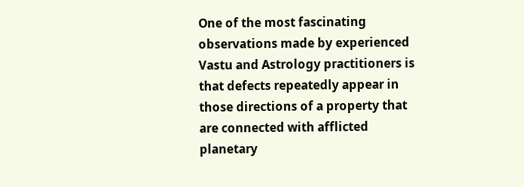One of the most fascinating observations made by experienced Vastu and Astrology practitioners is that defects repeatedly appear in those directions of a property that are connected with afflicted planetary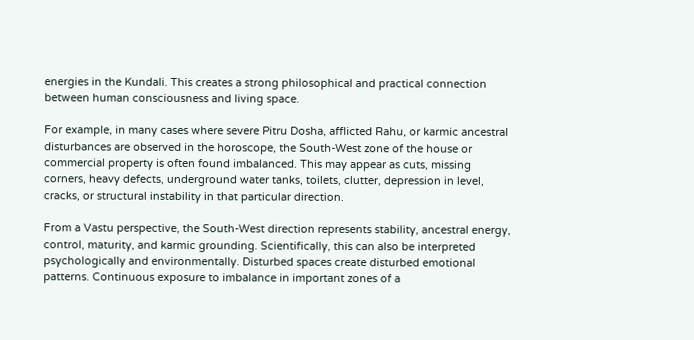energies in the Kundali. This creates a strong philosophical and practical connection between human consciousness and living space.

For example, in many cases where severe Pitru Dosha, afflicted Rahu, or karmic ancestral disturbances are observed in the horoscope, the South-West zone of the house or commercial property is often found imbalanced. This may appear as cuts, missing corners, heavy defects, underground water tanks, toilets, clutter, depression in level, cracks, or structural instability in that particular direction.

From a Vastu perspective, the South-West direction represents stability, ancestral energy, control, maturity, and karmic grounding. Scientifically, this can also be interpreted psychologically and environmentally. Disturbed spaces create disturbed emotional patterns. Continuous exposure to imbalance in important zones of a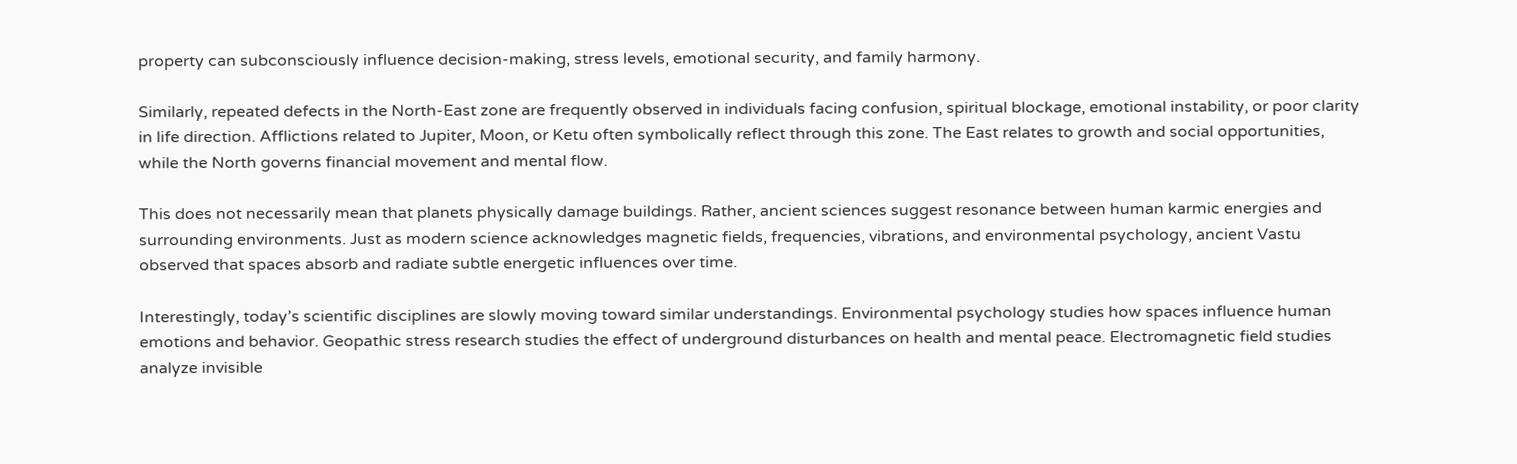property can subconsciously influence decision-making, stress levels, emotional security, and family harmony.

Similarly, repeated defects in the North-East zone are frequently observed in individuals facing confusion, spiritual blockage, emotional instability, or poor clarity in life direction. Afflictions related to Jupiter, Moon, or Ketu often symbolically reflect through this zone. The East relates to growth and social opportunities, while the North governs financial movement and mental flow.

This does not necessarily mean that planets physically damage buildings. Rather, ancient sciences suggest resonance between human karmic energies and surrounding environments. Just as modern science acknowledges magnetic fields, frequencies, vibrations, and environmental psychology, ancient Vastu observed that spaces absorb and radiate subtle energetic influences over time.

Interestingly, today’s scientific disciplines are slowly moving toward similar understandings. Environmental psychology studies how spaces influence human emotions and behavior. Geopathic stress research studies the effect of underground disturbances on health and mental peace. Electromagnetic field studies analyze invisible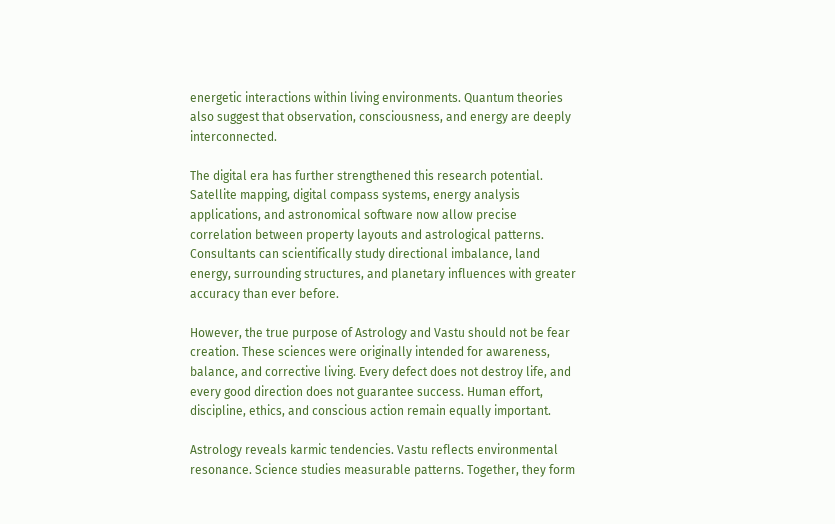energetic interactions within living environments. Quantum theories also suggest that observation, consciousness, and energy are deeply interconnected.

The digital era has further strengthened this research potential. Satellite mapping, digital compass systems, energy analysis applications, and astronomical software now allow precise correlation between property layouts and astrological patterns. Consultants can scientifically study directional imbalance, land energy, surrounding structures, and planetary influences with greater accuracy than ever before.

However, the true purpose of Astrology and Vastu should not be fear creation. These sciences were originally intended for awareness, balance, and corrective living. Every defect does not destroy life, and every good direction does not guarantee success. Human effort, discipline, ethics, and conscious action remain equally important.

Astrology reveals karmic tendencies. Vastu reflects environmental resonance. Science studies measurable patterns. Together, they form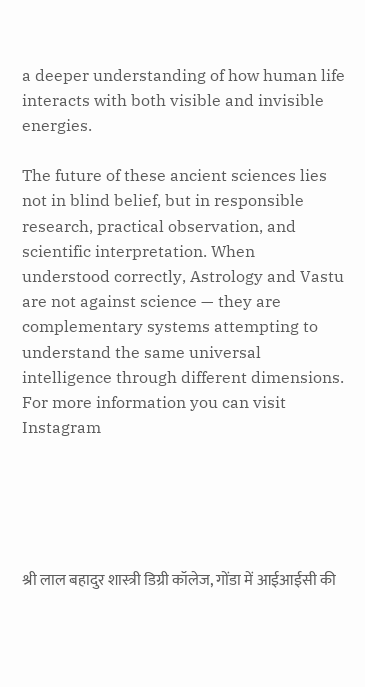a deeper understanding of how human life interacts with both visible and invisible energies.

The future of these ancient sciences lies not in blind belief, but in responsible research, practical observation, and scientific interpretation. When understood correctly, Astrology and Vastu are not against science — they are complementary systems attempting to understand the same universal intelligence through different dimensions. For more information you can visit Instagram





श्री लाल बहादुर शास्त्री डिग्री कॉलेज, गोंडा में आईआईसी की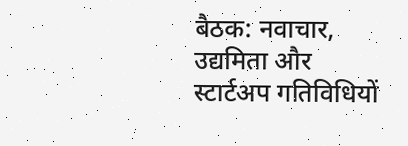बैठक: नवाचार, उद्यमिता और स्टार्टअप गतिविधियों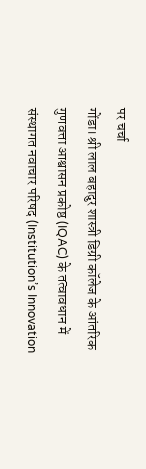पर चर्चा
गोंडा। श्री लाल बहादुर शास्त्री डिग्री कॉलेज के आंतरिक गुणवत्ता आश्वासन प्रकोष्ठ (IQAC) के तत्वावधान में संस्थागत नवाचार परिषद (Institution’s Innovation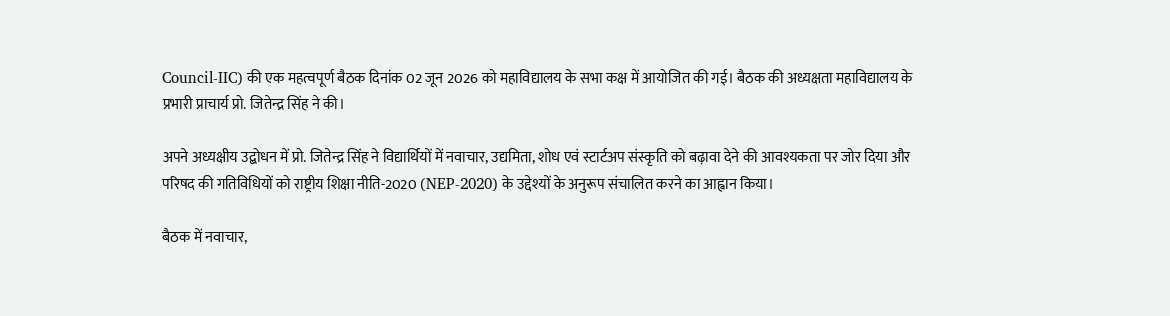Council-IIC) की एक महत्वपूर्ण बैठक दिनांक 02 जून 2026 को महाविद्यालय के सभा कक्ष में आयोजित की गई। बैठक की अध्यक्षता महाविद्यालय के प्रभारी प्राचार्य प्रो. जितेन्द्र सिंह ने की।

अपने अध्यक्षीय उद्बोधन में प्रो. जितेन्द्र सिंह ने विद्यार्थियों में नवाचार, उद्यमिता, शोध एवं स्टार्टअप संस्कृति को बढ़ावा देने की आवश्यकता पर जोर दिया और परिषद की गतिविधियों को राष्ट्रीय शिक्षा नीति-2020 (NEP-2020) के उद्देश्यों के अनुरूप संचालित करने का आह्वान किया।

बैठक में नवाचार,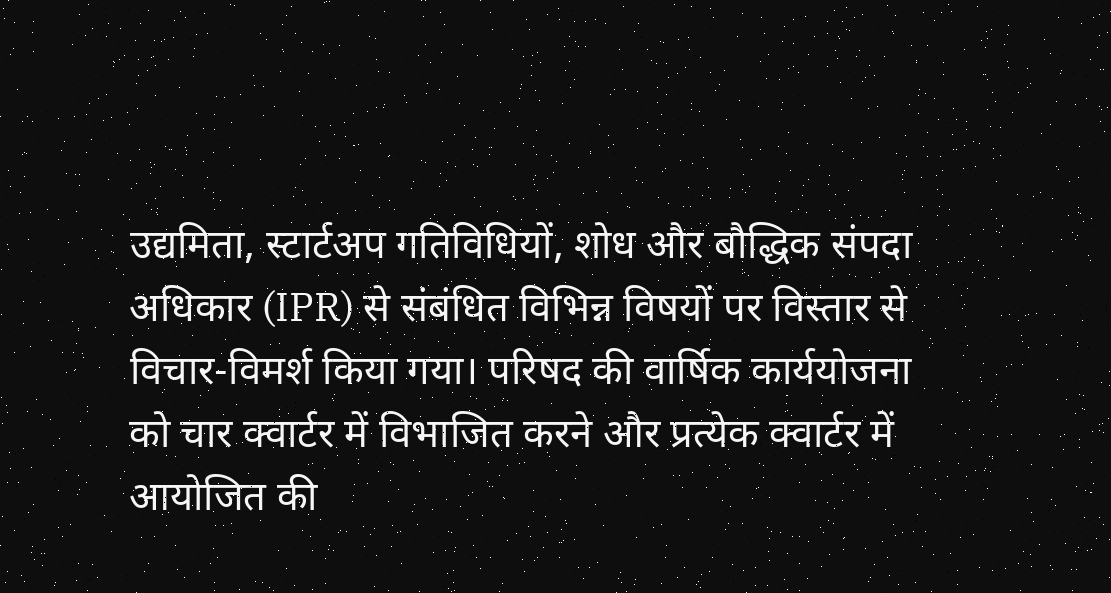उद्यमिता, स्टार्टअप गतिविधियों, शोध और बौद्धिक संपदा अधिकार (IPR) से संबंधित विभिन्न विषयों पर विस्तार से विचार-विमर्श किया गया। परिषद की वार्षिक कार्ययोजना को चार क्वार्टर में विभाजित करने और प्रत्येक क्वार्टर में आयोजित की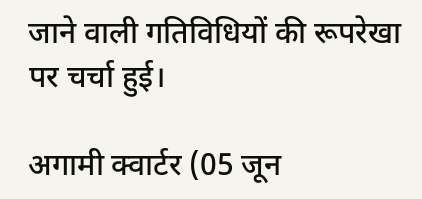जाने वाली गतिविधियों की रूपरेखा पर चर्चा हुई।

अगामी क्वार्टर (05 जून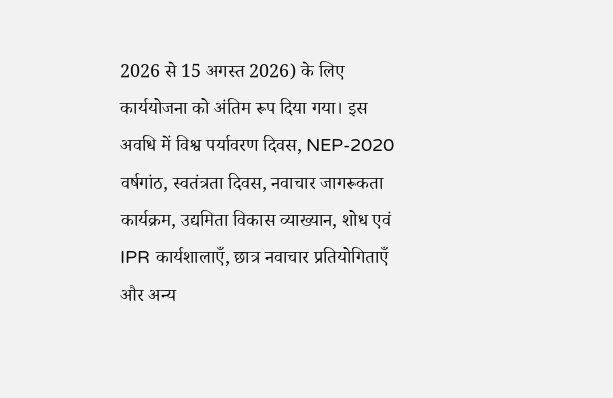2026 से 15 अगस्त 2026) के लिए कार्ययोजना को अंतिम रूप दिया गया। इस अवधि में विश्व पर्यावरण दिवस, NEP-2020 वर्षगांठ, स्वतंत्रता दिवस, नवाचार जागरूकता कार्यक्रम, उद्यमिता विकास व्याख्यान, शोध एवं IPR कार्यशालाएँ, छात्र नवाचार प्रतियोगिताएँ और अन्य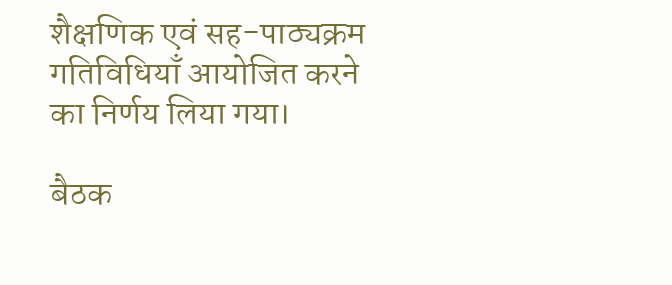शैक्षणिक एवं सह-पाठ्यक्रम गतिविधियाँ आयोजित करने का निर्णय लिया गया।

बैठक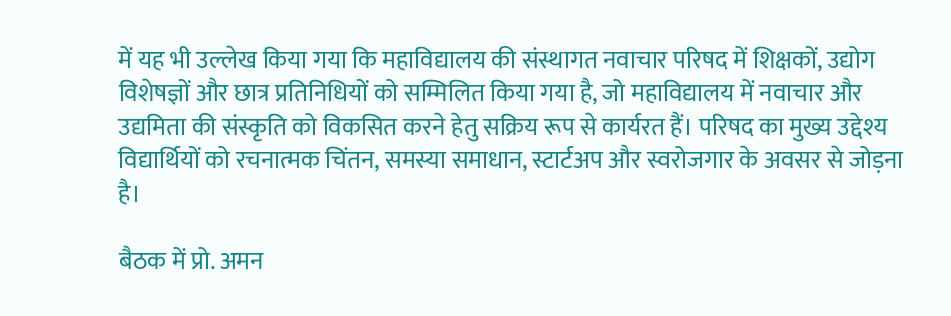में यह भी उल्लेख किया गया कि महाविद्यालय की संस्थागत नवाचार परिषद में शिक्षकों, उद्योग विशेषज्ञों और छात्र प्रतिनिधियों को सम्मिलित किया गया है, जो महाविद्यालय में नवाचार और उद्यमिता की संस्कृति को विकसित करने हेतु सक्रिय रूप से कार्यरत हैं। परिषद का मुख्य उद्देश्य विद्यार्थियों को रचनात्मक चिंतन, समस्या समाधान, स्टार्टअप और स्वरोजगार के अवसर से जोड़ना है।

बैठक में प्रो. अमन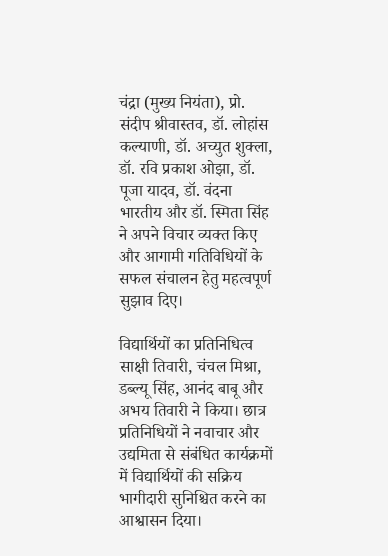चंद्रा (मुख्य नियंता), प्रो. संदीप श्रीवास्तव, डॉ. लोहांस कल्याणी, डॉ. अच्युत शुक्ला, डॉ. रवि प्रकाश ओझा, डॉ. पूजा यादव, डॉ. वंदना भारतीय और डॉ. स्मिता सिंह ने अपने विचार व्यक्त किए और आगामी गतिविधियों के सफल संचालन हेतु महत्वपूर्ण सुझाव दिए।

विद्यार्थियों का प्रतिनिधित्व साक्षी तिवारी, चंचल मिश्रा, डब्ल्यू सिंह, आनंद बाबू और अभय तिवारी ने किया। छात्र प्रतिनिधियों ने नवाचार और उद्यमिता से संबंधित कार्यक्रमों में विद्यार्थियों की सक्रिय भागीदारी सुनिश्चित करने का आश्वासन दिया।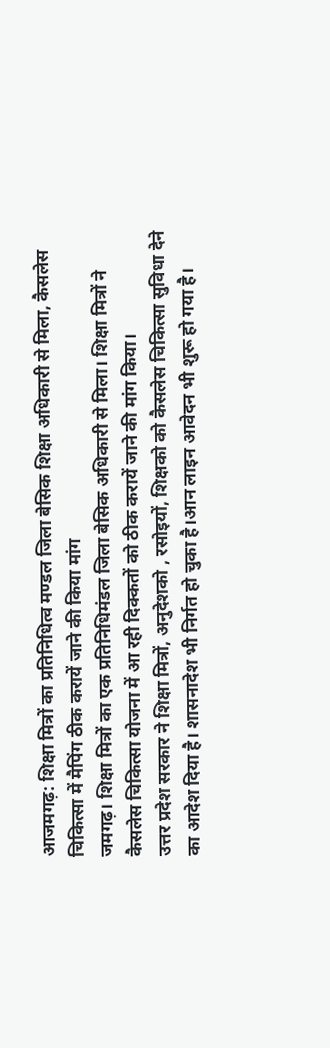आजमगढ़: शिक्षा मित्रों का प्रतिनिधित्व मण्डल जिला बेसिक शिक्षा अधिकारी से मिला, कैसलेस चिकित्सा में मैपिंग ठीक करायें जाने की किया मांग
जमगढ़। शिक्षा मित्रों का एक प्रतिनिधिमंडल जिला बेसिक अधिकारी से मिला। शिक्षा मित्रों ने कैसलेस चिकित्सा योजना में आ रही दिक्कतों को ठीक करायें जाने की मांग किया।
उत्तर प्रदेश सरकार ने शिक्षा मित्रों, अनुदेशको , रसोइयों, शिक्षको को कैसलेस चिकित्सा सुविधा देने का आदेश दिया है। शासनादेश भी निर्गत हो चुका है।आन लाइन आवेदन भी शुरू हो गया है।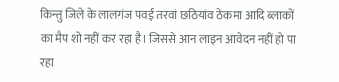किन्तु जिले के लालगंज पवई तरवां छठियांव ठेकमा आदि ब्लाकों का मैप शो नहीं कर रहा है। जिससे आन लाइन आवेदन नहीं हो पा रहा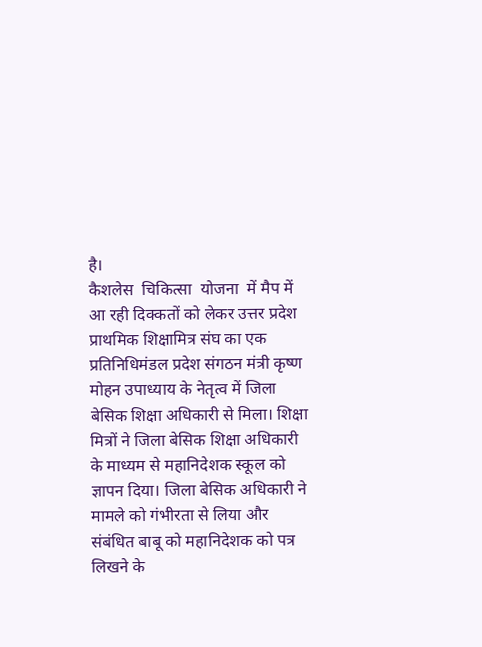है।
कैशलेस  चिकित्सा  योजना  में मैप में आ रही दिक्कतों को लेकर उत्तर प्रदेश प्राथमिक शिक्षामित्र संघ का एक प्रतिनिधिमंडल प्रदेश संगठन मंत्री कृष्ण मोहन उपाध्याय के नेतृत्व में जिला बेसिक शिक्षा अधिकारी से मिला। शिक्षा मित्रों ने जिला बेसिक शिक्षा अधिकारी के माध्यम से महानिदेशक स्कूल को ज्ञापन दिया। जिला बेसिक अधिकारी ने मामले को गंभीरता से लिया और संबंधित बाबू को महानिदेशक को पत्र लिखने के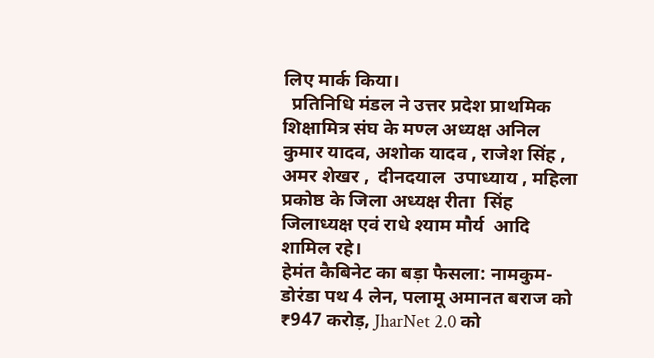लिए मार्क किया।
  प्रतिनिधि मंडल ने उत्तर प्रदेश प्राथमिक शिक्षामित्र संघ के मण्ल अध्यक्ष अनिल कुमार यादव, अशोक यादव , राजेश सिंह , अमर शेखर ,  दीनदयाल  उपाध्याय , महिला प्रकोष्ठ के जिला अध्यक्ष रीता  सिंह  जिलाध्यक्ष एवं राधे श्याम मौर्य  आदि शामिल रहे।
हेमंत कैबिनेट का बड़ा फैसला: नामकुम-डोरंडा पथ 4 लेन, पलामू अमानत बराज को ₹947 करोड़, JharNet 2.0 को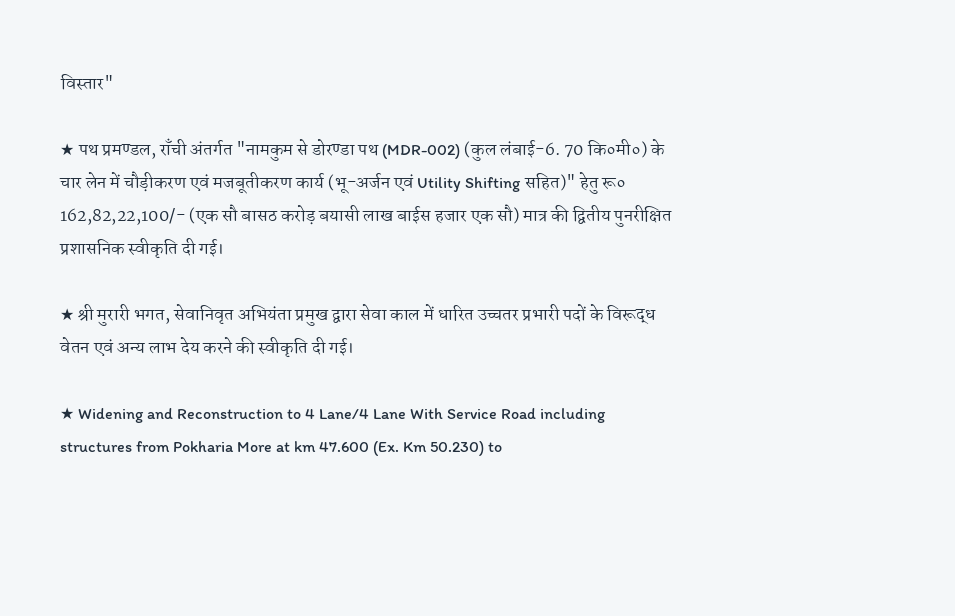विस्तार"

★ पथ प्रमण्डल, राँची अंतर्गत "नामकुम से डोरण्डा पथ (MDR-002) (कुल लंबाई-6. 70 कि०मी०) के चार लेन में चौड़ीकरण एवं मजबूतीकरण कार्य (भू-अर्जन एवं Utility Shifting सहित)" हेतु रू० 162,82,22,100/- (एक सौ बासठ करोड़ बयासी लाख बाईस हजार एक सौ) मात्र की द्वितीय पुनरीक्षित प्रशासनिक स्वीकृति दी गई।

★ श्री मुरारी भगत, सेवानिवृत अभियंता प्रमुख द्वारा सेवा काल में धारित उच्चतर प्रभारी पदों के विरूद्ध वेतन एवं अन्य लाभ देय करने की स्वीकृति दी गई।

★ Widening and Reconstruction to 4 Lane/4 Lane With Service Road including structures from Pokharia More at km 47.600 (Ex. Km 50.230) to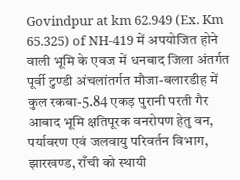Govindpur at km 62.949 (Ex. Km 65.325) of NH-419 में अपयोजित होने वाली भूमि के एवज में धनबाद जिला अंतर्गत पूर्वी टुण्डी अंचलांतर्गत मौजा-बलारडीह में कुल रकबा-5.84 एकड़ पुरानी परती गैर आबाद भूमि क्षतिपूरक वनरोपण हेतु वन, पर्यावरण एवं जलवायु परिवर्तन विभाग, झारखण्ड, राँची को स्थायी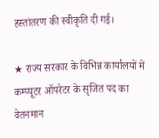हस्तांतरण की स्वीकृति दी गई।

★ राज्य सरकार के विभिन्न कार्यालयों में कम्प्यूटर ऑपरेटर के सृजित पद का वेतनमान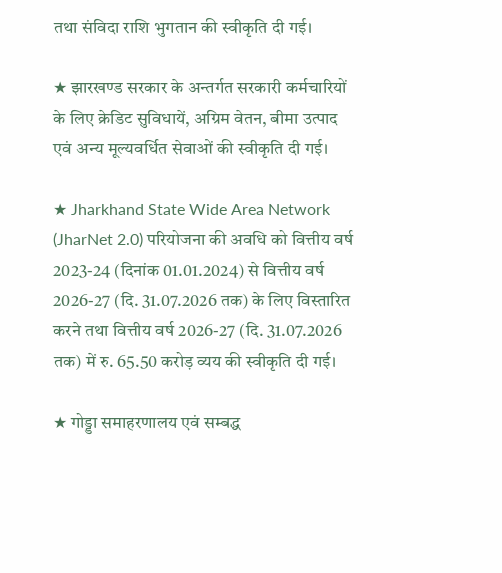तथा संविदा राशि भुगतान की स्वीकृति दी गई।

★ झारखण्ड सरकार के अन्तर्गत सरकारी कर्मचारियों के लिए क्रेडिट सुविधायें, अग्रिम वेतन, बीमा उत्पाद एवं अन्य मूल्यवर्धित सेवाओं की स्वीकृति दी गई।

★ Jharkhand State Wide Area Network (JharNet 2.0) परियोजना की अवधि को वित्तीय वर्ष 2023-24 (दिनांक 01.01.2024) से वित्तीय वर्ष 2026-27 (दि. 31.07.2026 तक) के लिए विस्तारित करने तथा वित्तीय वर्ष 2026-27 (दि. 31.07.2026 तक) में रु. 65.50 करोड़ व्यय की स्वीकृति दी गई।

★ गोड्डा समाहरणालय एवं सम्बद्ध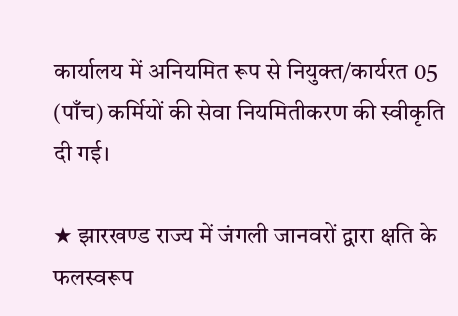कार्यालय में अनियमित रूप से नियुक्त/कार्यरत 05 (पाँच) कर्मियों की सेवा नियमितीकरण की स्वीकृति दी गई।

★ झारखण्ड राज्य में जंगली जानवरों द्वारा क्षति के फलस्वरूप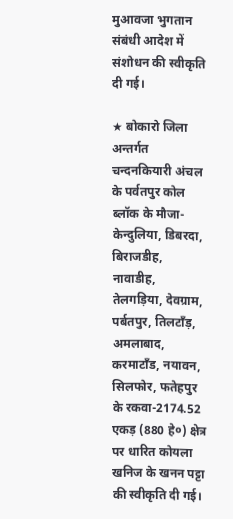मुआवजा भुगतान संबंधी आदेश में संशोधन की स्वीकृति दी गई।

★ बोकारो जिला अन्तर्गत चन्दनकियारी अंचल के पर्वतपुर कोल ब्लॉक के मौजा-केन्दुलिया, डिबरदा, बिराजडीह, नावाडीह, तेलगड़िया, देवग्राम, पर्बतपुर, तिलटाँड़, अमलाबाद, करमाटाँड, नयावन, सिलफोर, फतेहपुर के रकवा-2174.52 एकड़ (880 हे०) क्षेत्र पर धारित कोयला खनिज के खनन पट्टा की स्वीकृति दी गई।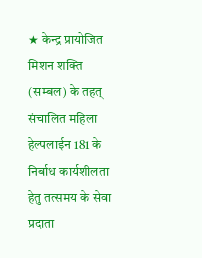★ केन्द्र प्रायोजित मिशन शक्ति (सम्बल) के तहत् संचालित महिला हेल्पलाईन 181 के निर्बाध कार्यशीलता हेतु तत्समय के सेवा प्रदाता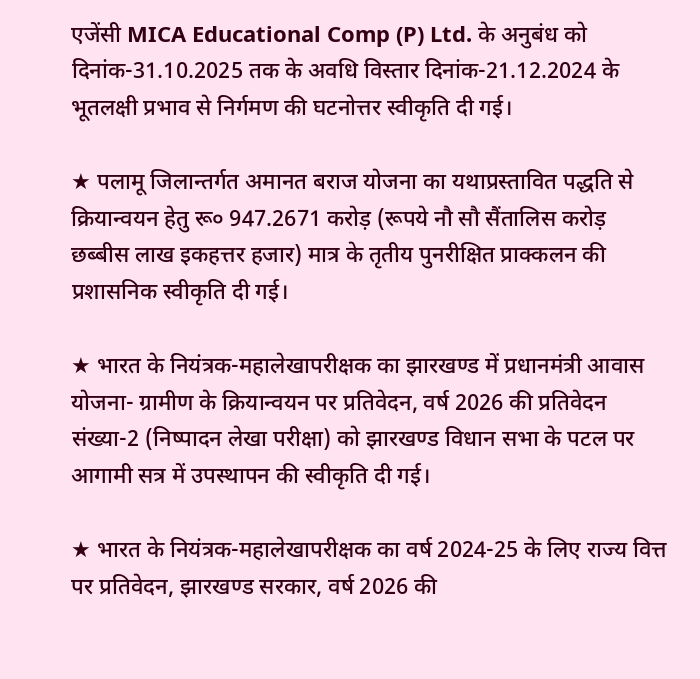एजेंसी MICA Educational Comp (P) Ltd. के अनुबंध को दिनांक-31.10.2025 तक के अवधि विस्तार दिनांक-21.12.2024 के भूतलक्षी प्रभाव से निर्गमण की घटनोत्तर स्वीकृति दी गई।

★ पलामू जिलान्तर्गत अमानत बराज योजना का यथाप्रस्तावित पद्धति से क्रियान्वयन हेतु रू० 947.2671 करोड़ (रूपये नौ सौ सैंतालिस करोड़ छब्बीस लाख इकहत्तर हजार) मात्र के तृतीय पुनरीक्षित प्राक्कलन की प्रशासनिक स्वीकृति दी गई।

★ भारत के नियंत्रक-महालेखापरीक्षक का झारखण्ड में प्रधानमंत्री आवास योजना- ग्रामीण के क्रियान्वयन पर प्रतिवेदन, वर्ष 2026 की प्रतिवेदन संख्या-2 (निष्पादन लेखा परीक्षा) को झारखण्ड विधान सभा के पटल पर आगामी सत्र में उपस्थापन की स्वीकृति दी गई।

★ भारत के नियंत्रक-महालेखापरीक्षक का वर्ष 2024-25 के लिए राज्य वित्त पर प्रतिवेदन, झारखण्ड सरकार, वर्ष 2026 की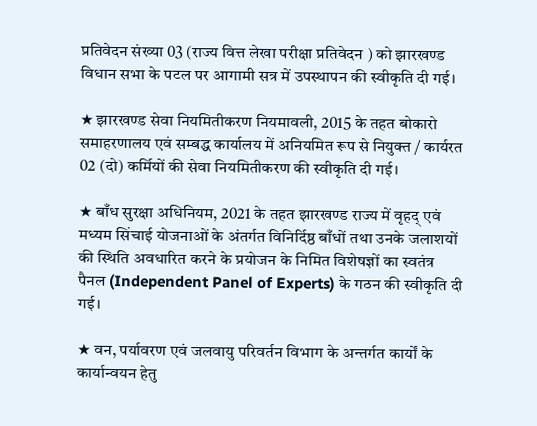प्रतिवेदन संख्या 03 (राज्य वित्त लेखा परीक्षा प्रतिवेदन ) को झारखण्ड विधान सभा के पटल पर आगामी सत्र में उपस्थापन की स्वीकृति दी गई।

★ झारखण्ड सेवा नियमितीकरण नियमावली, 2015 के तहत बोकारो समाहरणालय एवं सम्बद्ध कार्यालय में अनियमित रूप से नियुक्त / कार्यरत 02 (दो) कर्मियों की सेवा नियमितीकरण की स्वीकृति दी गई।

★ बाँध सुरक्षा अधिनियम, 2021 के तहत झारखण्ड राज्य में वृहद् एवं मध्यम सिंचाई योजनाओं के अंतर्गत विनिर्दिष्ठ बाँधों तथा उनके जलाशयों की स्थिति अवधारित करने के प्रयोजन के निमित विशेषज्ञों का स्वतंत्र पैनल (Independent Panel of Experts) के गठन की स्वीकृति दी गई।

★ वन, पर्यावरण एवं जलवायु परिवर्तन विभाग के अन्तर्गत कार्यों के कार्यान्वयन हेतु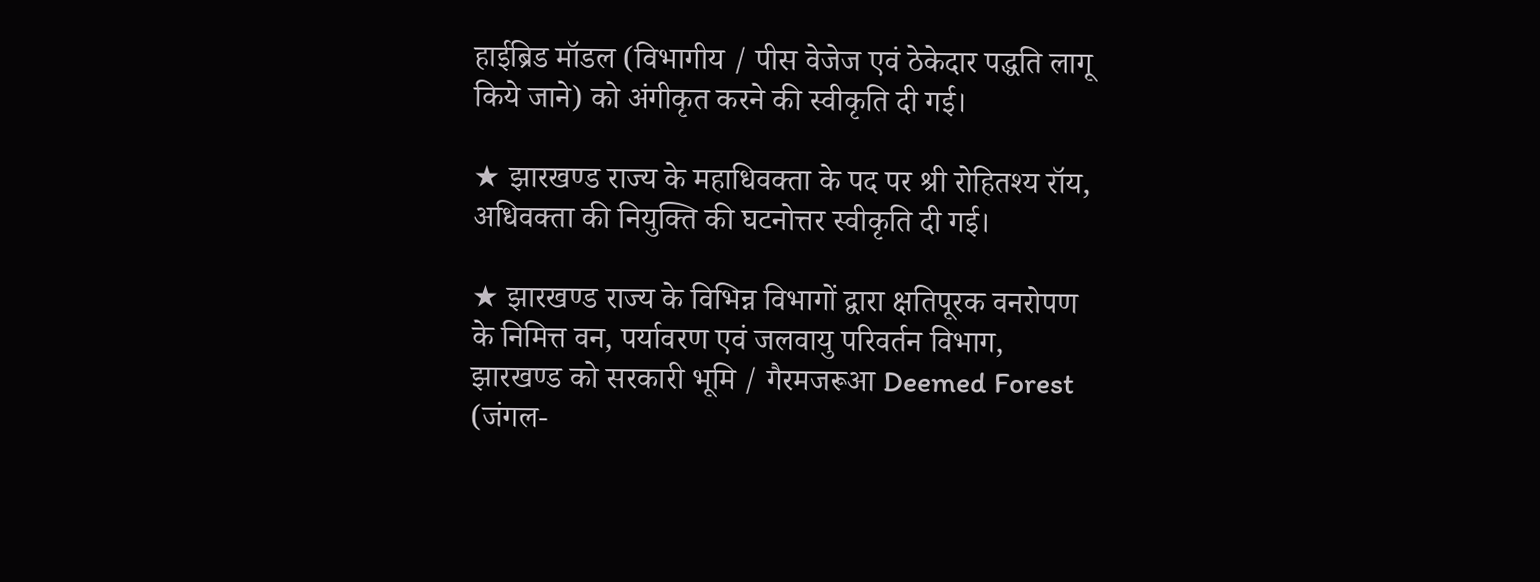हाईब्रिड मॉडल (विभागीय / पीस वेजेज एवं ठेकेदार पद्धति लागू किये जाने) को अंगीकृत करने की स्वीकृति दी गई।

★ झारखण्ड राज्य के महाधिवक्ता के पद पर श्री रोहितश्य रॉय, अधिवक्ता की नियुक्ति की घटनोत्तर स्वीकृति दी गई।

★ झारखण्ड राज्य के विभिन्न विभागों द्वारा क्षतिपूरक वनरोपण के निमित्त वन, पर्यावरण एवं जलवायु परिवर्तन विभाग, झारखण्ड को सरकारी भूमि / गैरमजरूआ Deemed Forest (जंगल-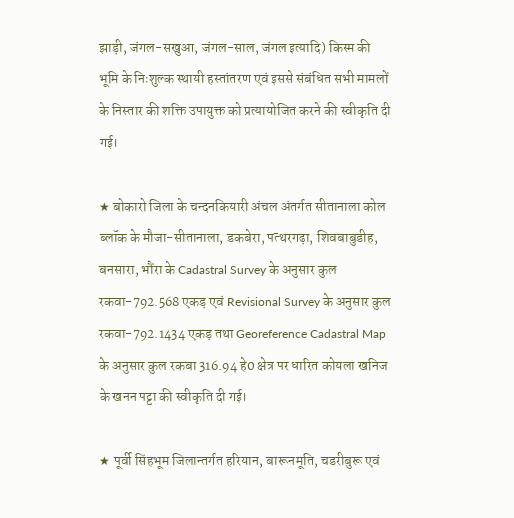झाड़ी, जंगल-सखुआ, जंगल-साल, जंगल इत्यादि) किस्म की भूमि के निःशुल्क स्थायी हस्तांतरण एवं इससे संबंधित सभी मामलों के निस्तार की शक्ति उपायुक्त को प्रत्यायोजित करने की स्वीकृति दी गई।

★ बोकारो जिला के चन्दनकियारी अंचल अंतर्गत सीतानाला कोल ब्लॉक के मौजा-सीतानाला, डकबेरा, पत्थरगढ़ा, शिवबाबुडीह, बनसारा, भौंरा के Cadastral Survey के अनुसार कुल रकवा-792.568 एकड़ एवं Revisional Survey के अनुसार कुल रकवा-792.1434 एकड़ तथा Georeference Cadastral Map के अनुसार कुल रकबा 316.94 हे0 क्षेत्र पर धारित कोयला खनिज के खनन पट्टा की स्वीकृति दी गई।

★ पूर्वी सिंहभूम जिलान्तर्गत हरियान, बारूनमूति, चडरीबुरू एवं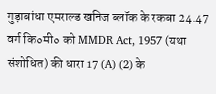गुड़ाबांधा एमराल्ड खनिज ब्लॉक के रकबा 24.47 वर्ग कि०मी० को MMDR Act, 1957 (यथा संशोधित) की धारा 17 (A) (2) के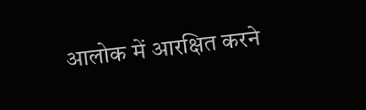आलोक में आरक्षित करने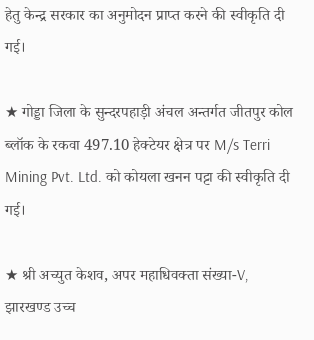हेतु केन्द्र सरकार का अनुमोदन प्राप्त करने की स्वीकृति दी गई।

★ गोड्डा जिला के सुन्दरपहाड़ी अंचल अन्तर्गत जीतपुर कोल ब्लॉक के रकवा 497.10 हेक्टेयर क्षेत्र पर M/s Terri Mining Pvt. Ltd. को कोयला खनन पट्टा की स्वीकृति दी गई।

★ श्री अच्युत केशव, अपर महाधिवक्ता संख्या-V, झारखण्ड उच्च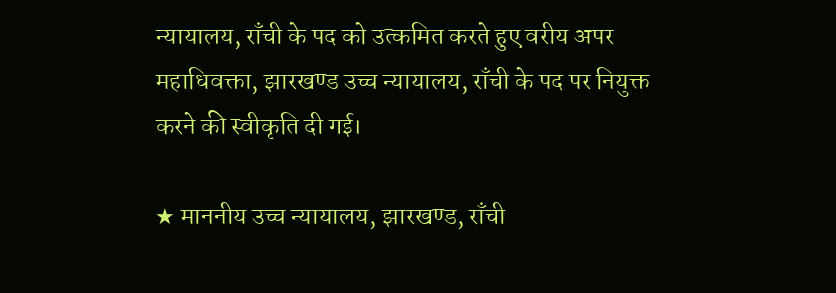न्यायालय, राँची के पद को उत्कमित करते हुए वरीय अपर महाधिवक्ता, झारखण्ड उच्च न्यायालय, राँची के पद पर नियुक्त करने की स्वीकृति दी गई।

★ माननीय उच्च न्यायालय, झारखण्ड, राँची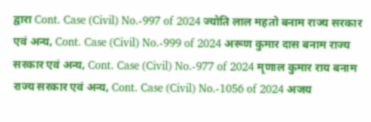द्वारा Cont. Case (Civil) No.-997 of 2024 ज्योति लाल महतो बनाम राज्य सरकार एवं अन्य, Cont. Case (Civil) No.-999 of 2024 अरूण कुमार दास बनाम राज्य सरकार एवं अन्य, Cont. Case (Civil) No.-977 of 2024 मृणाल कुमार राय बनाम राज्य सरकार एवं अन्य, Cont. Case (Civil) No.-1056 of 2024 अजय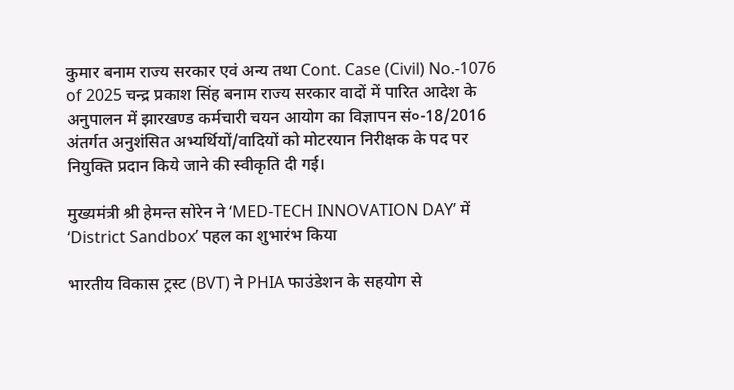कुमार बनाम राज्य सरकार एवं अन्य तथा Cont. Case (Civil) No.-1076 of 2025 चन्द्र प्रकाश सिंह बनाम राज्य सरकार वादों में पारित आदेश के अनुपालन में झारखण्ड कर्मचारी चयन आयोग का विज्ञापन सं०-18/2016 अंतर्गत अनुशंसित अभ्यर्थियों/वादियों को मोटरयान निरीक्षक के पद पर नियुक्ति प्रदान किये जाने की स्वीकृति दी गई।

मुख्यमंत्री श्री हेमन्त सोरेन ने ‘MED-TECH INNOVATION DAY’ में ‘District Sandbox’ पहल का शुभारंभ किया

भारतीय विकास ट्रस्ट (BVT) ने PHIA फाउंडेशन के सहयोग से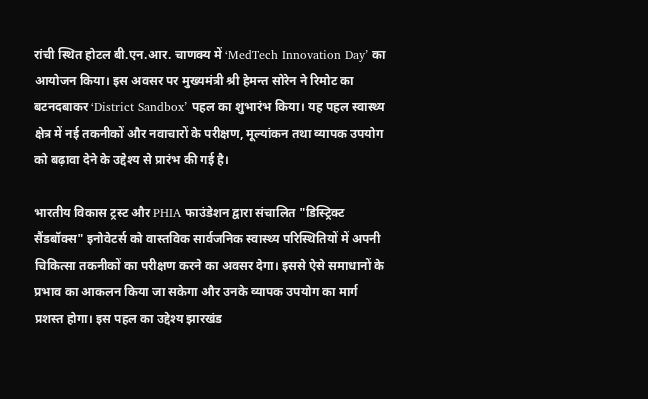रांची स्थित होटल बी.एन.आर. चाणक्य में ‘MedTech Innovation Day’ का आयोजन किया। इस अवसर पर मुख्यमंत्री श्री हेमन्त सोरेन ने रिमोट का बटनदबाकर ‘District Sandbox’ पहल का शुभारंभ किया। यह पहल स्वास्थ्य क्षेत्र में नई तकनीकों और नवाचारों के परीक्षण, मूल्यांकन तथा व्यापक उपयोग को बढ़ावा देने के उद्देश्य से प्रारंभ की गई है।

भारतीय विकास ट्रस्ट और PHIA फाउंडेशन द्वारा संचालित "डिस्ट्रिक्ट सैंडबॉक्स" इनोवेटर्स को वास्तविक सार्वजनिक स्वास्थ्य परिस्थितियों में अपनी चिकित्सा तकनीकों का परीक्षण करने का अवसर देगा। इससे ऐसे समाधानों के प्रभाव का आकलन किया जा सकेगा और उनके व्यापक उपयोग का मार्ग प्रशस्त होगा। इस पहल का उद्देश्य झारखंड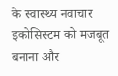के स्वास्थ्य नवाचार इकोसिस्टम को मजबूत बनाना और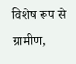विशेष रूप से ग्रामीण,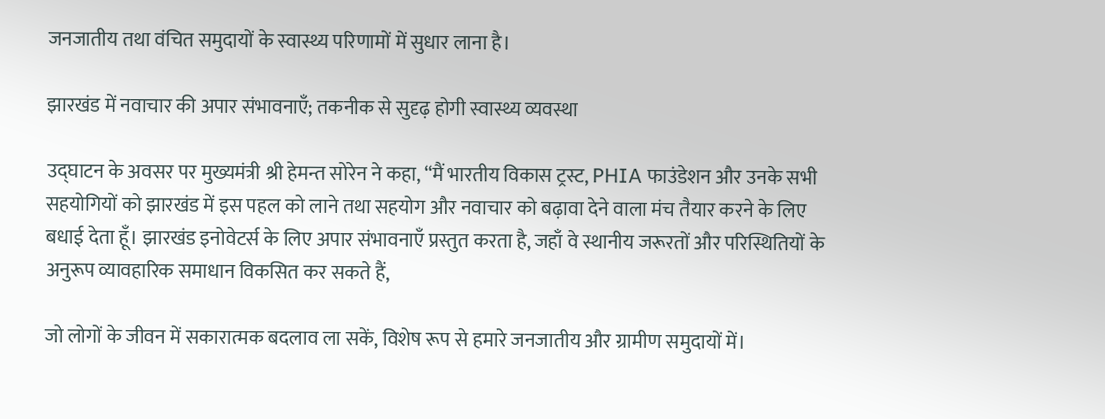जनजातीय तथा वंचित समुदायों के स्वास्थ्य परिणामों में सुधार लाना है।

झारखंड में नवाचार की अपार संभावनाएँ; तकनीक से सुदृढ़ होगी स्वास्थ्य व्यवस्था

उद्घाटन के अवसर पर मुख्यमंत्री श्री हेमन्त सोरेन ने कहा, “मैं भारतीय विकास ट्रस्ट, PHIA फाउंडेशन और उनके सभी सहयोगियों को झारखंड में इस पहल को लाने तथा सहयोग और नवाचार को बढ़ावा देने वाला मंच तैयार करने के लिए बधाई देता हूँ। झारखंड इनोवेटर्स के लिए अपार संभावनाएँ प्रस्तुत करता है, जहाँ वे स्थानीय जरूरतों और परिस्थितियों के अनुरूप व्यावहारिक समाधान विकसित कर सकते हैं,

जो लोगों के जीवन में सकारात्मक बदलाव ला सकें, विशेष रूप से हमारे जनजातीय और ग्रामीण समुदायों में।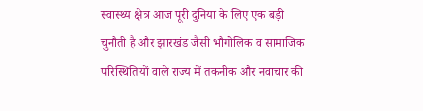स्वास्थ्य क्षेत्र आज पूरी दुनिया के लिए एक बड़ी चुनौती है और झारखंड जैसी भौगोलिक व सामाजिक परिस्थितियों वाले राज्य में तकनीक और नवाचार की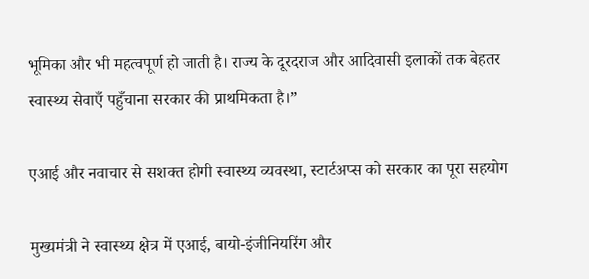भूमिका और भी महत्वपूर्ण हो जाती है। राज्य के दूरदराज और आदिवासी इलाकों तक बेहतर स्वास्थ्य सेवाएँ पहुँचाना सरकार की प्राथमिकता है।”

एआई और नवाचार से सशक्त होगी स्वास्थ्य व्यवस्था, स्टार्टअप्स को सरकार का पूरा सहयोग

मुख्यमंत्री ने स्वास्थ्य क्षेत्र में एआई, बायो-इंजीनियरिंग और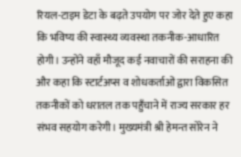रियल-टाइम डेटा के बढ़ते उपयोग पर जोर देते हुए कहा कि भविष्य की स्वास्थ्य व्यवस्था तकनीक-आधारित होगी। उन्होंने वहाँ मौजूद कई नवाचारों की सराहना की और कहा कि स्टार्टअप्स व शोधकर्ताओं द्वारा विकसित तकनीकों को धरातल तक पहुँचाने में राज्य सरकार हर संभव सहयोग करेगी। मुख्यमंत्री श्री हेमन्त सोरेन ने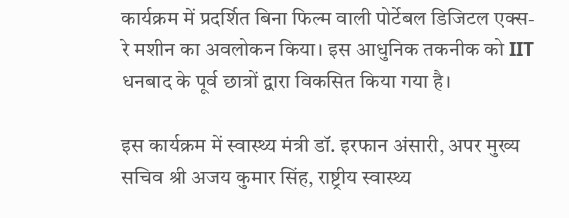कार्यक्रम में प्रदर्शित बिना फिल्म वाली पोर्टेबल डिजिटल एक्स-रे मशीन का अवलोकन किया। इस आधुनिक तकनीक को IIT धनबाद के पूर्व छात्रों द्वारा विकसित किया गया है।

इस कार्यक्रम में स्वास्थ्य मंत्री डॉ. इरफान अंसारी, अपर मुख्य सचिव श्री अजय कुमार सिंह, राष्ट्रीय स्वास्थ्य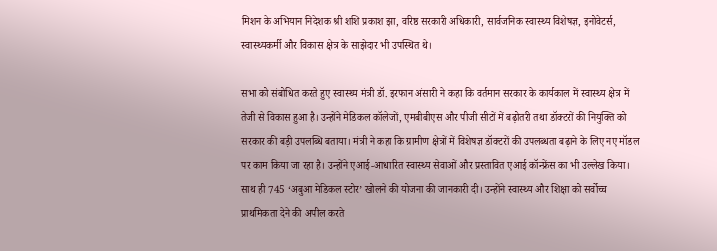मिशन के अभियान निदेशक श्री शशि प्रकाश झा, वरिष्ठ सरकारी अधिकारी, सार्वजनिक स्वास्थ्य विशेषज्ञ, इनोवेटर्स, स्वास्थ्यकर्मी और विकास क्षेत्र के साझेदार भी उपस्थित थे।

सभा को संबोधित करते हुए स्वास्थ्य मंत्री डॉ. इरफान अंसारी ने कहा कि वर्तमान सरकार के कार्यकाल में स्वास्थ्य क्षेत्र में तेजी से विकास हुआ है। उन्होंने मेडिकल कॉलेजों, एमबीबीएस और पीजी सीटों में बढ़ोतरी तथा डॉक्टरों की नियुक्ति को सरकार की बड़ी उपलब्धि बताया। मंत्री ने कहा कि ग्रामीण क्षेत्रों में विशेषज्ञ डॉक्टरों की उपलब्धता बढ़ाने के लिए नए मॉडल पर काम किया जा रहा है। उन्होंने एआई-आधारित स्वास्थ्य सेवाओं और प्रस्तावित एआई कॉन्फ्रेंस का भी उल्लेख किया। साथ ही 745 ‘अबुआ मेडिकल स्टोर’ खोलने की योजना की जानकारी दी। उन्होंने स्वास्थ्य और शिक्षा को सर्वोच्च प्राथमिकता देने की अपील करते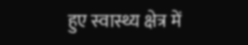हुए स्वास्थ्य क्षेत्र में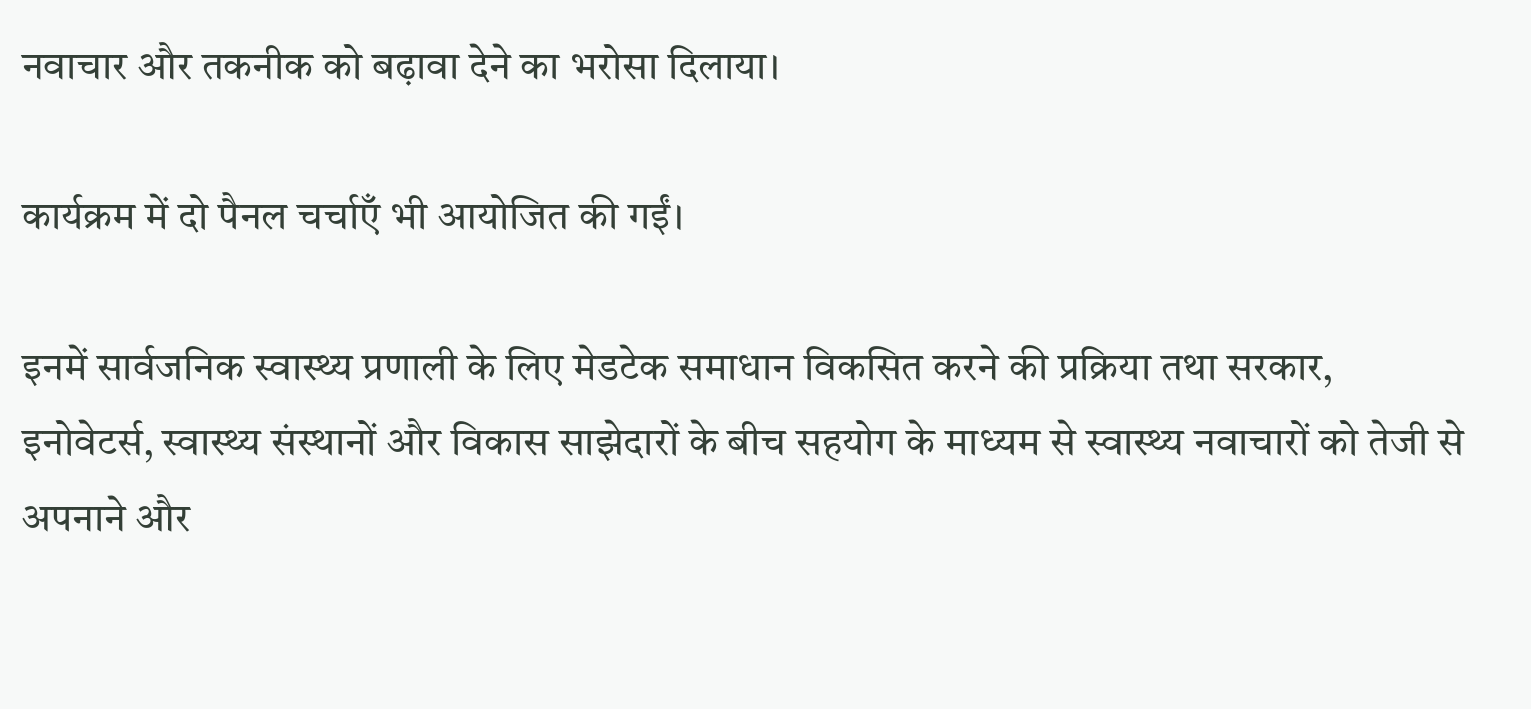नवाचार और तकनीक को बढ़ावा देने का भरोसा दिलाया।

कार्यक्रम में दो पैनल चर्चाएँ भी आयोजित की गईं।

इनमें सार्वजनिक स्वास्थ्य प्रणाली के लिए मेडटेक समाधान विकसित करने की प्रक्रिया तथा सरकार, इनोवेटर्स, स्वास्थ्य संस्थानों और विकास साझेदारों के बीच सहयोग के माध्यम से स्वास्थ्य नवाचारों को तेजी से अपनाने और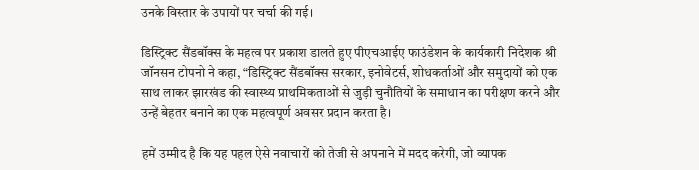उनके विस्तार के उपायों पर चर्चा की गई।

डिस्ट्रिक्ट सैंडबॉक्स के महत्व पर प्रकाश डालते हुए पीएचआईए फाउंडेशन के कार्यकारी निदेशक श्री जॉनसन टोपनो ने कहा, “डिस्ट्रिक्ट सैंडबॉक्स सरकार, इनोवेटर्स, शोधकर्ताओं और समुदायों को एक साथ लाकर झारखंड की स्वास्थ्य प्राथमिकताओं से जुड़ी चुनौतियों के समाधान का परीक्षण करने और उन्हें बेहतर बनाने का एक महत्वपूर्ण अवसर प्रदान करता है।

हमें उम्मीद है कि यह पहल ऐसे नवाचारों को तेजी से अपनाने में मदद करेगी, जो व्यापक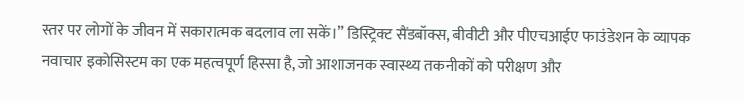स्तर पर लोगों के जीवन में सकारात्मक बदलाव ला सकें।” डिस्ट्रिक्ट सैंडबॉक्स, बीवीटी और पीएचआईए फाउंडेशन के व्यापक नवाचार इकोसिस्टम का एक महत्वपूर्ण हिस्सा है, जो आशाजनक स्वास्थ्य तकनीकों को परीक्षण और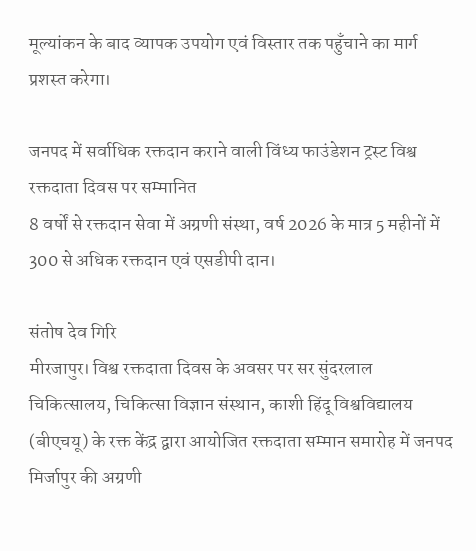मूल्यांकन के बाद व्यापक उपयोग एवं विस्तार तक पहुँचाने का मार्ग प्रशस्त करेगा।

जनपद में सर्वाधिक रक्तदान कराने वाली विंध्य फाउंडेशन ट्रस्ट विश्व रक्तदाता दिवस पर सम्मानित
8 वर्षों से रक्तदान सेवा में अग्रणी संस्था, वर्ष 2026 के मात्र 5 महीनों में 300 से अधिक रक्तदान एवं एसडीपी दान।

संतोष देव गिरि
मीरजापुर। विश्व रक्तदाता दिवस के अवसर पर सर सुंदरलाल चिकित्सालय, चिकित्सा विज्ञान संस्थान, काशी हिंदू विश्वविद्यालय (बीएचयू) के रक्त केंद्र द्वारा आयोजित रक्तदाता सम्मान समारोह में जनपद मिर्जापुर की अग्रणी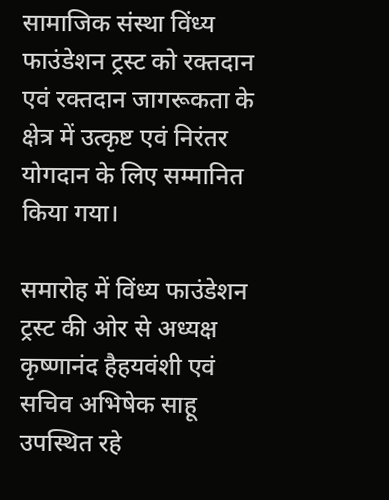सामाजिक संस्था विंध्य फाउंडेशन ट्रस्ट को रक्तदान एवं रक्तदान जागरूकता के क्षेत्र में उत्कृष्ट एवं निरंतर योगदान के लिए सम्मानित किया गया।

समारोह में विंध्य फाउंडेशन ट्रस्ट की ओर से अध्यक्ष कृष्णानंद हैहयवंशी एवं सचिव अभिषेक साहू उपस्थित रहे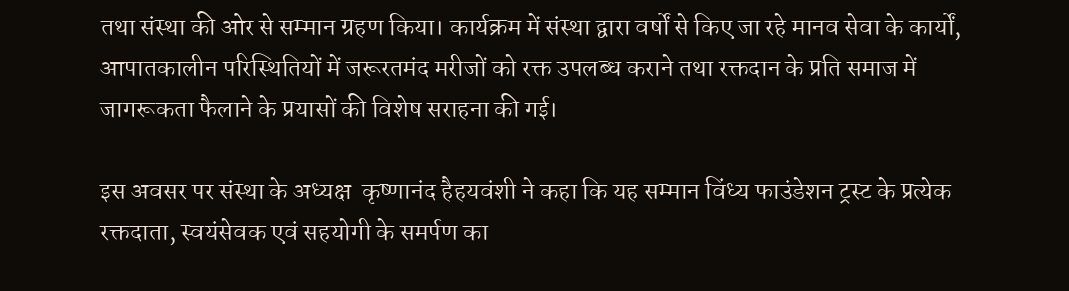तथा संस्था की ओर से सम्मान ग्रहण किया। कार्यक्रम में संस्था द्वारा वर्षों से किए जा रहे मानव सेवा के कार्यों, आपातकालीन परिस्थितियों में जरूरतमंद मरीजों को रक्त उपलब्ध कराने तथा रक्तदान के प्रति समाज में जागरूकता फैलाने के प्रयासों की विशेष सराहना की गई।

इस अवसर पर संस्था के अध्यक्ष  कृष्णानंद हैहयवंशी ने कहा कि यह सम्मान विंध्य फाउंडेशन ट्रस्ट के प्रत्येक रक्तदाता, स्वयंसेवक एवं सहयोगी के समर्पण का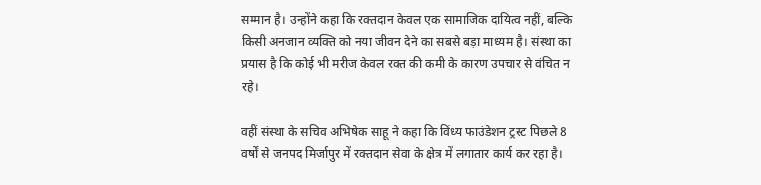सम्मान है। उन्होंने कहा कि रक्तदान केवल एक सामाजिक दायित्व नहीं, बल्कि किसी अनजान व्यक्ति को नया जीवन देने का सबसे बड़ा माध्यम है। संस्था का प्रयास है कि कोई भी मरीज केवल रक्त की कमी के कारण उपचार से वंचित न रहे।

वहीं संस्था के सचिव अभिषेक साहू ने कहा कि विंध्य फाउंडेशन ट्रस्ट पिछले 8 वर्षों से जनपद मिर्जापुर में रक्तदान सेवा के क्षेत्र में लगातार कार्य कर रहा है।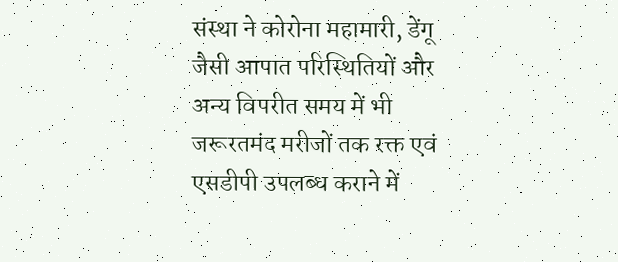संस्था ने कोरोना महामारी, डेंगू जैसी आपात परिस्थितियों और अन्य विपरीत समय में भी जरूरतमंद मरीजों तक रक्त एवं एसडीपी उपलब्ध कराने में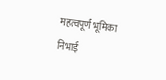महत्वपूर्ण भूमिका निभाई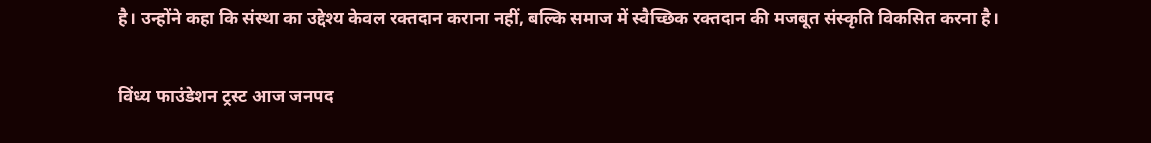है। उन्होंने कहा कि संस्था का उद्देश्य केवल रक्तदान कराना नहीं, बल्कि समाज में स्वैच्छिक रक्तदान की मजबूत संस्कृति विकसित करना है।

विंध्य फाउंडेशन ट्रस्ट आज जनपद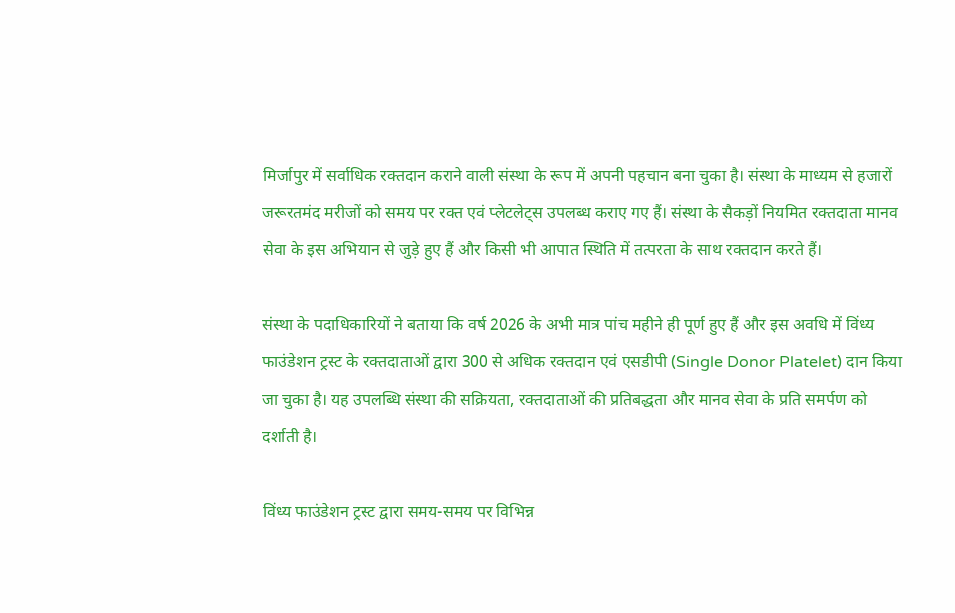मिर्जापुर में सर्वाधिक रक्तदान कराने वाली संस्था के रूप में अपनी पहचान बना चुका है। संस्था के माध्यम से हजारों जरूरतमंद मरीजों को समय पर रक्त एवं प्लेटलेट्स उपलब्ध कराए गए हैं। संस्था के सैकड़ों नियमित रक्तदाता मानव सेवा के इस अभियान से जुड़े हुए हैं और किसी भी आपात स्थिति में तत्परता के साथ रक्तदान करते हैं।

संस्था के पदाधिकारियों ने बताया कि वर्ष 2026 के अभी मात्र पांच महीने ही पूर्ण हुए हैं और इस अवधि में विंध्य फाउंडेशन ट्रस्ट के रक्तदाताओं द्वारा 300 से अधिक रक्तदान एवं एसडीपी (Single Donor Platelet) दान किया जा चुका है। यह उपलब्धि संस्था की सक्रियता, रक्तदाताओं की प्रतिबद्धता और मानव सेवा के प्रति समर्पण को दर्शाती है।

विंध्य फाउंडेशन ट्रस्ट द्वारा समय-समय पर विभिन्न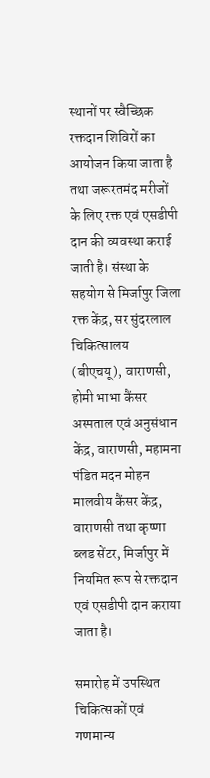स्थानों पर स्वैच्छिक रक्तदान शिविरों का आयोजन किया जाता है तथा जरूरतमंद मरीजों के लिए रक्त एवं एसडीपी दान की व्यवस्था कराई जाती है। संस्था के सहयोग से मिर्जापुर जिला रक्त केंद्र, सर सुंदरलाल चिकित्सालय (बीएचयू), वाराणसी, होमी भाभा कैंसर अस्पताल एवं अनुसंधान केंद्र, वाराणसी, महामना पंडित मदन मोहन मालवीय कैंसर केंद्र, वाराणसी तथा कृष्णा ब्लड सेंटर, मिर्जापुर में नियमित रूप से रक्तदान एवं एसडीपी दान कराया जाता है।

समारोह में उपस्थित चिकित्सकों एवं गणमान्य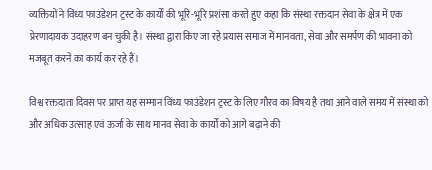व्यक्तियों ने विंध्य फाउंडेशन ट्रस्ट के कार्यों की भूरि-भूरि प्रशंसा करते हुए कहा कि संस्था रक्तदान सेवा के क्षेत्र में एक प्रेरणादायक उदाहरण बन चुकी है। संस्था द्वारा किए जा रहे प्रयास समाज में मानवता, सेवा और समर्पण की भावना को मजबूत करने का कार्य कर रहे हैं।

विश्व रक्तदाता दिवस पर प्राप्त यह सम्मान विंध्य फाउंडेशन ट्रस्ट के लिए गौरव का विषय है तथा आने वाले समय में संस्था को और अधिक उत्साह एवं ऊर्जा के साथ मानव सेवा के कार्यों को आगे बढ़ाने की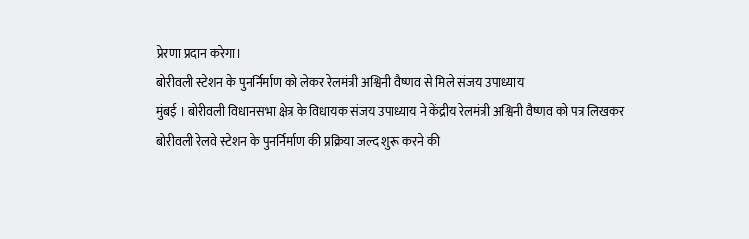प्रेरणा प्रदान करेगा।
बोरीवली स्टेशन के पुनर्निर्माण को लेकर रेलमंत्री अश्विनी वैष्णव से मिले संजय उपाध्याय
मुंबई । बोरीवली विधानसभा क्षेत्र के विधायक संजय उपाध्याय ने केंद्रीय रेलमंत्री अश्विनी वैष्णव को पत्र लिखकर बोरीवली रेलवे स्टेशन के पुनर्निर्माण की प्रक्रिया जल्द शुरू करने की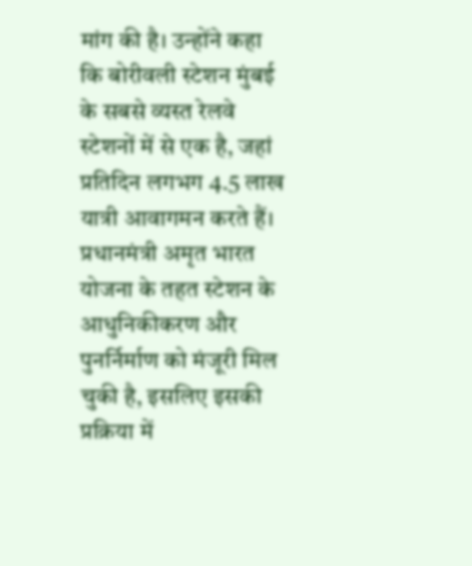मांग की है। उन्होंने कहा कि बोरीवली स्टेशन मुंबई के सबसे व्यस्त रेलवे स्टेशनों में से एक है, जहां प्रतिदिन लगभग 4.5 लाख यात्री आवागमन करते हैं। प्रधानमंत्री अमृत भारत योजना के तहत स्टेशन के आधुनिकीकरण और पुनर्निर्माण को मंजूरी मिल चुकी है, इसलिए इसकी प्रक्रिया में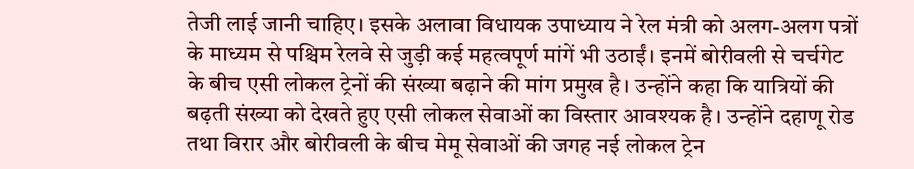तेजी लाई जानी चाहिए। इसके अलावा विधायक उपाध्याय ने रेल मंत्री को अलग-अलग पत्रों के माध्यम से पश्चिम रेलवे से जुड़ी कई महत्वपूर्ण मांगें भी उठाईं। इनमें बोरीवली से चर्चगेट के बीच एसी लोकल ट्रेनों की संख्या बढ़ाने की मांग प्रमुख है। उन्होंने कहा कि यात्रियों की बढ़ती संख्या को देखते हुए एसी लोकल सेवाओं का विस्तार आवश्यक है। उन्होंने दहाणू रोड तथा विरार और बोरीवली के बीच मेमू सेवाओं की जगह नई लोकल ट्रेन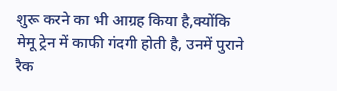शुरू करने का भी आग्रह किया है,क्योंकि मेमू ट्रेन में काफी गंदगी होती है, उनमें पुराने रैक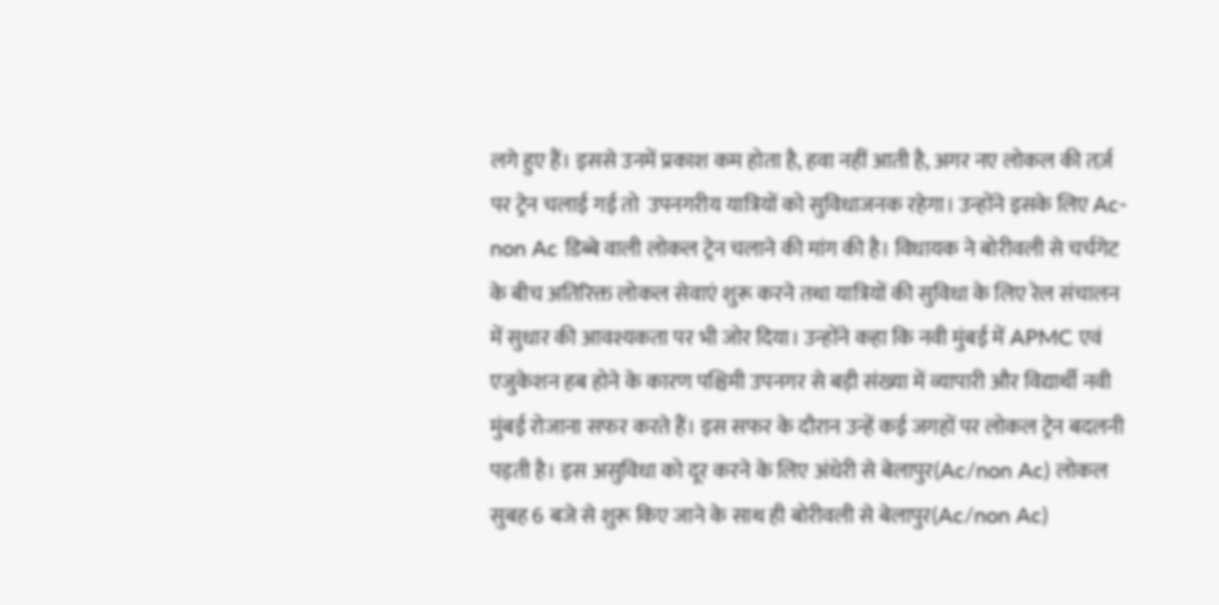लगे हुए हैं। इससे उनमें प्रकाश कम होता है, हवा नहीं आती है, अगर नए लोकल की तर्ज़ पर ट्रेन चलाई गई तो  उपनगरीय यात्रियों को सुविधाजनक रहेगा। उन्होंने इसके लिए Ac-non Ac डिब्बे वाली लोकल ट्रेन चलाने की मांग की है। विधायक ने बोरीवली से चर्चगेट के बीच अतिरिक्त लोकल सेवाएं शुरू करने तथा यात्रियों की सुविधा के लिए रेल संचालन में सुधार की आवश्यकता पर भी जोर दिया। उन्होंने कहा कि नवी मुंबई में APMC एवं एजुकेशन हब होने के कारण पश्चिमी उपनगर से बड़ी संख्या में व्यापारी और विद्यार्थी नवी मुंबई रोजाना सफर करते हैं। इस सफर के दौरान उन्हें कई जगहों पर लोकल ट्रेन बदलनी पड़ती है। इस असुविधा को दूर करने के लिए अंधेरी से बेलापुर(Ac/non Ac) लोकल सुबह 6 बजे से शुरू किए जाने के साथ ही बोरीवली से बेलापुर(Ac/non Ac)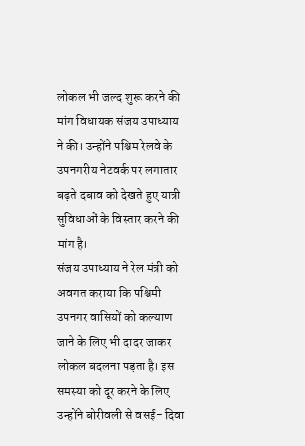लोकल भी जल्द शुरू करने की मांग विधायक संजय उपाध्याय ने की। उन्होंने पश्चिम रेलवे के उपनगरीय नेटवर्क पर लगातार बढ़ते दबाव को देखते हुए यात्री सुविधाओं के विस्तार करने की मांग है।
संजय उपाध्याय ने रेल मंत्री को अवगत कराया कि पश्चिमी उपनगर वासियों को कल्याण जाने के लिए भी दादर जाकर लोकल बदलना पड़ता है। इस समस्या को दूर करने के लिए उन्होंने बोरीवली से वसई- दिवा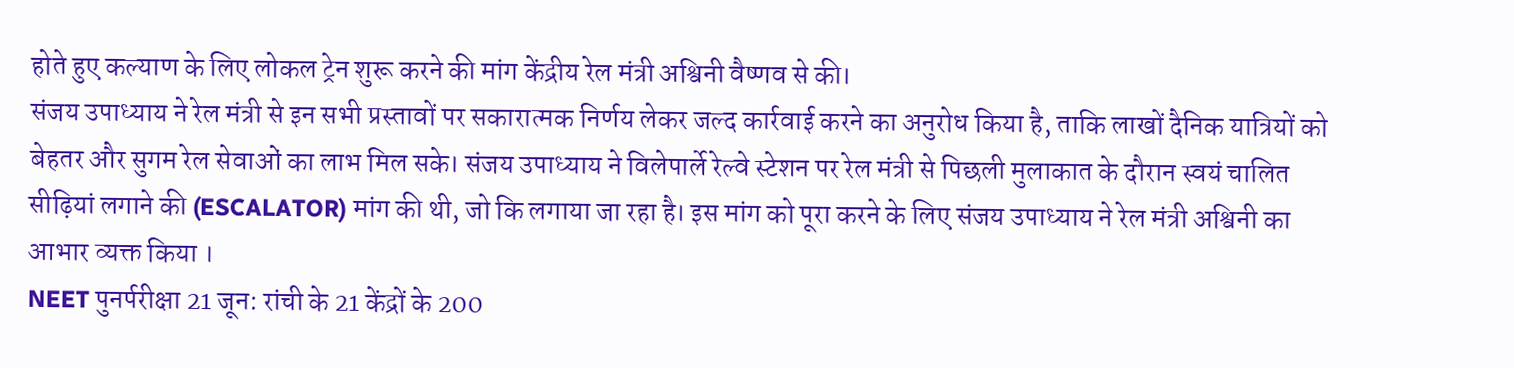होते हुए कल्याण के लिए लोकल ट्रेन शुरू करने की मांग केंद्रीय रेल मंत्री अश्विनी वैष्णव से की।
संजय उपाध्याय ने रेल मंत्री से इन सभी प्रस्तावों पर सकारात्मक निर्णय लेकर जल्द कार्रवाई करने का अनुरोध किया है, ताकि लाखों दैनिक यात्रियों को बेहतर और सुगम रेल सेवाओं का लाभ मिल सके। संजय उपाध्याय ने विलेपार्ले रेल्वे स्टेशन पर रेल मंत्री से पिछली मुलाकात के दौरान स्वयं चालित सीढ़ियां लगाने की (ESCALATOR) मांग की थी, जो कि लगाया जा रहा है। इस मांग को पूरा करने के लिए संजय उपाध्याय ने रेल मंत्री अश्विनी का आभार व्यक्त किया ।
NEET पुनर्परीक्षा 21 जून: रांची के 21 केंद्रों के 200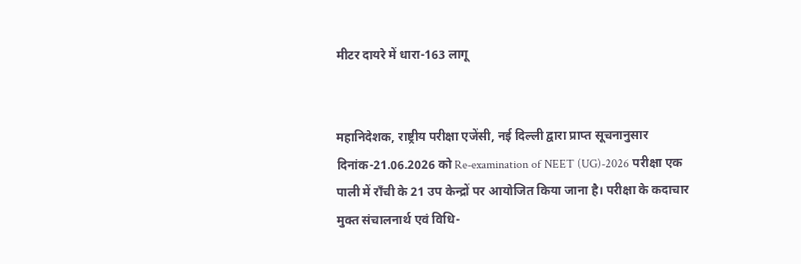मीटर दायरे में धारा-163 लागू


महानिदेशक, राष्ट्रीय परीक्षा एजेंसी, नई दिल्ली द्वारा प्राप्त सूचनानुसार दिनांक-21.06.2026 को Re-examination of NEET (UG)-2026 परीक्षा एक पाली में राँची के 21 उप केन्द्रों पर आयोजित किया जाना है। परीक्षा के कदाचार मुक्त संचालनार्थ एवं विधि-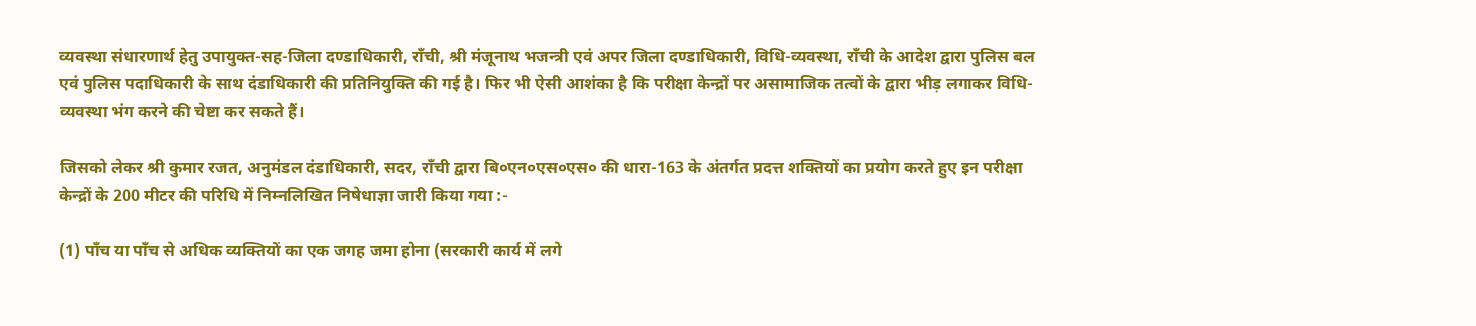व्यवस्था संधारणार्थ हेतु उपायुक्त-सह-जिला दण्डाधिकारी, राँची, श्री मंजूनाथ भजन्त्री एवं अपर जिला दण्डाधिकारी, विधि-व्यवस्था, राँची के आदेश द्वारा पुलिस बल एवं पुलिस पदाधिकारी के साथ दंडाधिकारी की प्रतिनियुक्ति की गई है। फिर भी ऐसी आशंका है कि परीक्षा केन्द्रों पर असामाजिक तत्वों के द्वारा भीड़ लगाकर विधि-व्यवस्था भंग करने की चेष्टा कर सकते हैं।

जिसको लेकर श्री कुमार रजत, अनुमंडल दंडाधिकारी, सदर, राँची द्वारा बि०एन०एस०एस० की धारा-163 के अंतर्गत प्रदत्त शक्तियों का प्रयोग करते हुए इन परीक्षा केन्द्रों के 200 मीटर की परिधि में निम्नलिखित निषेधाज्ञा जारी किया गया :-

(1) पाँच या पाँच से अधिक व्यक्तियों का एक जगह जमा होना (सरकारी कार्य में लगे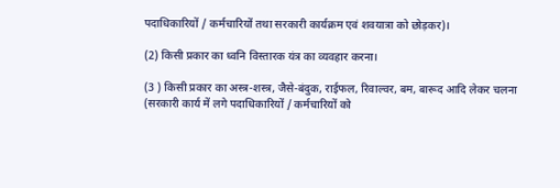पदाधिकारियों / कर्मचारियों तथा सरकारी कार्यक्रम एवं शवयात्रा को छोड़कर)।

(2) किसी प्रकार का ध्वनि विस्तारक यंत्र का व्यवहार करना।

(3 ) किसी प्रकार का अस्त्र-शस्त्र, जैसे-बंदुक, राईफल, रिवाल्वर, बम, बारूद आदि लेकर चलना (सरकारी कार्य में लगे पदाधिकारियों / कर्मचारियों को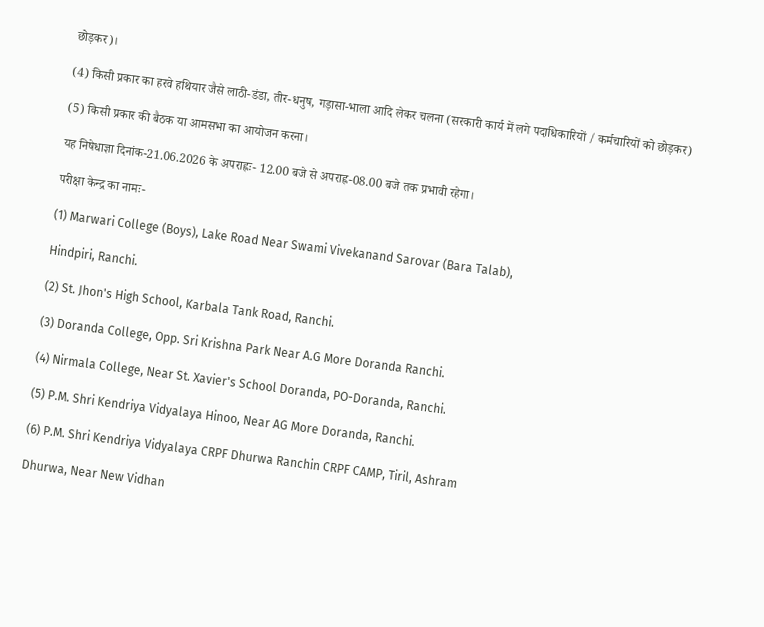छोड़कर)।

(4) किसी प्रकार का हरवे हथियार जैसे लाठी-डंडा, तीर-धनुष, गड़ासा-भाला आदि लेकर चलना (सरकारी कार्य में लगे पदाधिकारियों / कर्मचारियों को छोड़कर)

(5) किसी प्रकार की बैठक या आमसभा का आयोजन करना।

यह निषेधाज्ञा दिनांक-21.06.2026 के अपराह्नः- 12.00 बजे से अपराह्न-08.00 बजे तक प्रभावी रहेगा।

परीक्षा केन्द्र का नामः-

(1) Marwari College (Boys), Lake Road Near Swami Vivekanand Sarovar (Bara Talab),

Hindpiri, Ranchi.

(2) St. Jhon's High School, Karbala Tank Road, Ranchi.

(3) Doranda College, Opp. Sri Krishna Park Near A.G More Doranda Ranchi.

(4) Nirmala College, Near St. Xavier's School Doranda, PO-Doranda, Ranchi.

(5) P.M. Shri Kendriya Vidyalaya Hinoo, Near AG More Doranda, Ranchi.

(6) P.M. Shri Kendriya Vidyalaya CRPF Dhurwa Ranchin CRPF CAMP, Tiril, Ashram

Dhurwa, Near New Vidhan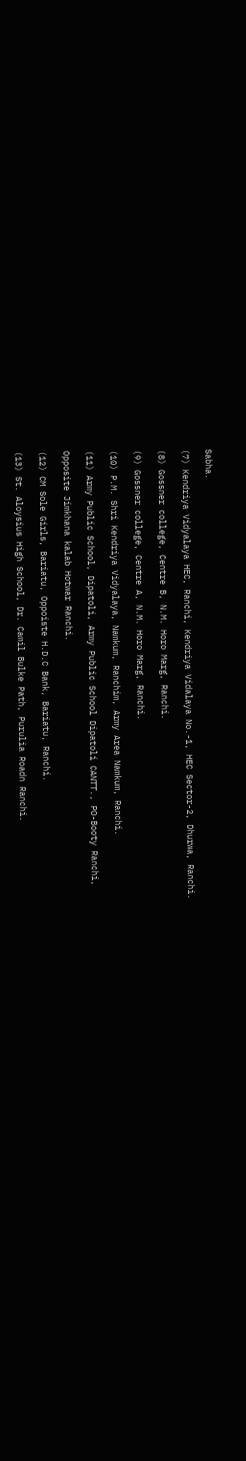Sabha.

(7) Kendriya Vidyalaya HEC, Ranchi, Kendriya Vidalaya No.-1, HEC Sector-2, Dhurwa, Ranchi.

(8) Gossner college, Centre B, N.M. Horo Marg, Ranchi.

(9) Gossner college, Centre A, N.M. Horo Marg, Ranchi.

(10) P.M. Shri Kendriya Vidyalaya, Namkum, Ranchim, Army Area Namkum, Ranchi.

(11) Army Public School, Dipatoli, Army Public School Dipatoli CANTT., PO-Booty Ranchi,

Opposite Jimkhana kalab Hotwar Ranchi.

(12) CM Sole Girls, Bariatu, Oppoiste H.D.C Bank, Bariatu, Ranchi.

(13) St. Aloysius High School, Dr. Camil Bulke Path, Purulia Roadn Ranchi.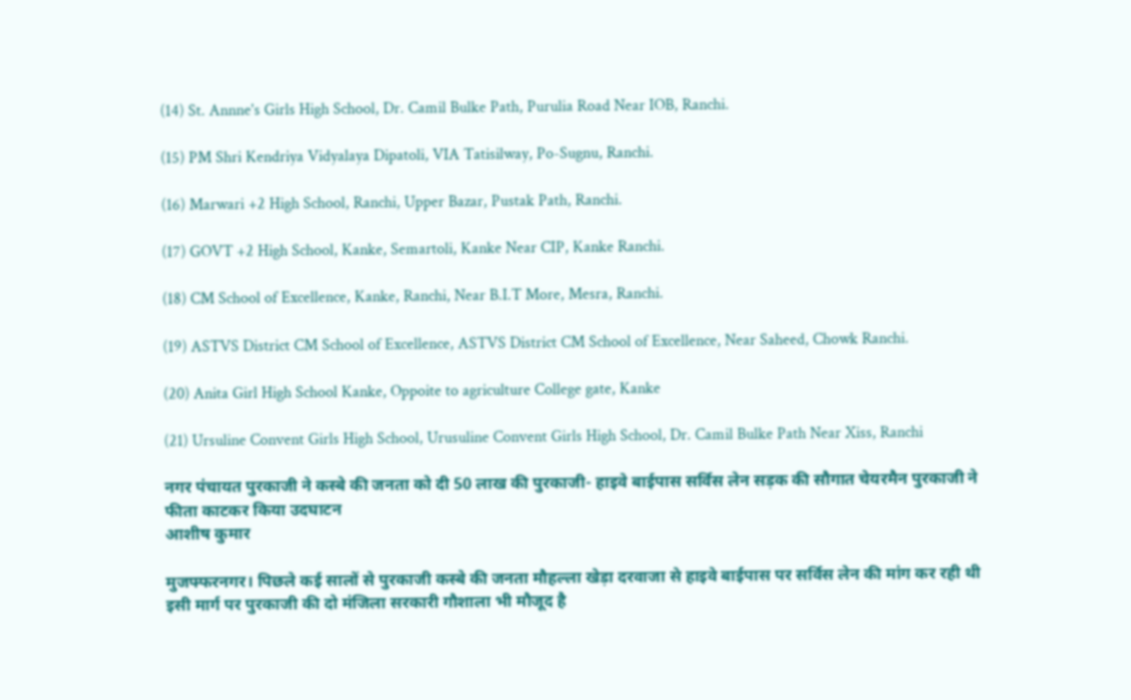(14) St. Annne's Girls High School, Dr. Camil Bulke Path, Purulia Road Near IOB, Ranchi.

(15) PM Shri Kendriya Vidyalaya Dipatoli, VIA Tatisilway, Po-Sugnu, Ranchi.

(16) Marwari +2 High School, Ranchi, Upper Bazar, Pustak Path, Ranchi.

(17) GOVT +2 High School, Kanke, Semartoli, Kanke Near CIP, Kanke Ranchi.

(18) CM School of Excellence, Kanke, Ranchi, Near B.I.T More, Mesra, Ranchi.

(19) ASTVS District CM School of Excellence, ASTVS District CM School of Excellence, Near Saheed, Chowk Ranchi.

(20) Anita Girl High School Kanke, Oppoite to agriculture College gate, Kanke

(21) Ursuline Convent Girls High School, Urusuline Convent Girls High School, Dr. Camil Bulke Path Near Xiss, Ranchi

नगर पंचायत पुरकाजी ने कस्बे की जनता को दी 50 लाख की पुरकाजी- हाइवे बाईपास सर्विस लेन सड़क की सौगात चेयरमैन पुरकाजी ने फीता काटकर किया उदघाटन
आशीष कुमार

मुजफ्फरनगर। पिछले कई सालों से पुरकाजी कस्बे की जनता मौहल्ला खेड़ा दरवाजा से हाइवे बाईपास पर सर्विस लेन की मांग कर रही थी इसी मार्ग पर पुरकाजी की दो मंजिला सरकारी गौशाला भी मौजूद है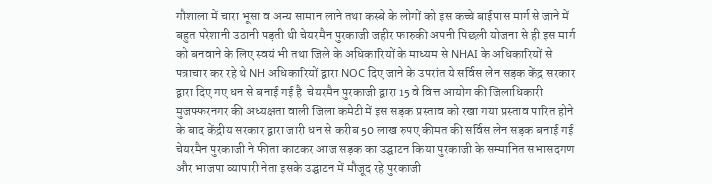गौशाला में चारा भूसा व अन्य सामान लाने तथा कस्बे के लोगों को इस कच्चे बाईपास मार्ग से जाने में बहुत परेशानी उठानी पड़ती थी चेयरमैन पुरकाजी जहीर फारुकी अपनी पिछली योजना से ही इस मार्ग को बनवाने के लिए स्वयं भी तथा जिले के अधिकारियों के माध्यम से NHAI के अधिकारियों से पत्राचार कर रहे थे NH अधिकारियों द्वारा NOC दिए जाने के उपरांत ये सर्विस लेन सड़क केंद्र सरकार द्वारा दिए गए धन से बनाई गई है  चेयरमैन पुरकाजी द्वारा 15 वे वित्त आयोग की जिलाधिकारी मुजफ्फरनगर की अध्यक्षता वाली जिला कमेटी में इस सड़क प्रस्ताव को रखा गया प्रस्ताव पारित होने के बाद केंद्रीय सरकार द्वारा जारी धन से करीब 50 लाख रुपए कीमत की सर्विस लेन सड़क बनाई गई चेयरमैन पुरकाजी ने फीता काटकर आज सड़क का उद्घाटन किया पुरकाजी के सम्मानित सभासदगण और भाजपा व्यापारी नेता इसके उद्घाटन में मौजूद रहे पुरकाजी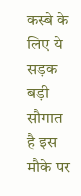कस्बे के लिए ये सड़क बड़ी सौगात है इस मौके पर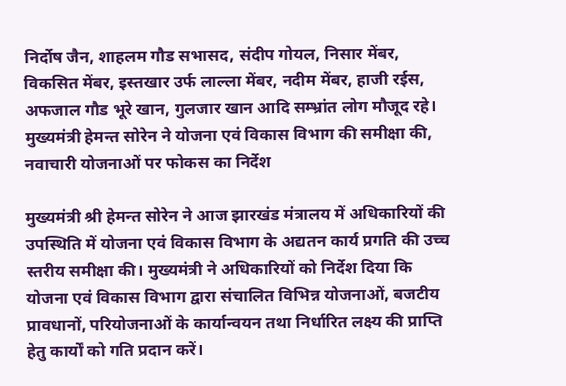निर्दोष जैन, शाहलम गौड सभासद, संदीप गोयल, निसार मेंबर, विकसित मेंबर, इस्तखार उर्फ लाल्ला मेंबर, नदीम मेंबर, हाजी रईस, अफजाल गौड भूरे खान, गुलजार खान आदि सम्भ्रांत लोग मौजूद रहे।
मुख्यमंत्री हेमन्त सोरेन ने योजना एवं विकास विभाग की समीक्षा की, नवाचारी योजनाओं पर फोकस का निर्देश

मुख्यमंत्री श्री हेमन्त सोरेन ने आज झारखंड मंत्रालय में अधिकारियों की उपस्थिति में योजना एवं विकास विभाग के अद्यतन कार्य प्रगति की उच्च स्तरीय समीक्षा की। मुख्यमंत्री ने अधिकारियों को निर्देश दिया कि योजना एवं विकास विभाग द्वारा संचालित विभिन्न योजनाओं, बजटीय प्रावधानों, परियोजनाओं के कार्यान्वयन तथा निर्धारित लक्ष्य की प्राप्ति हेतु कार्यों को गति प्रदान करें।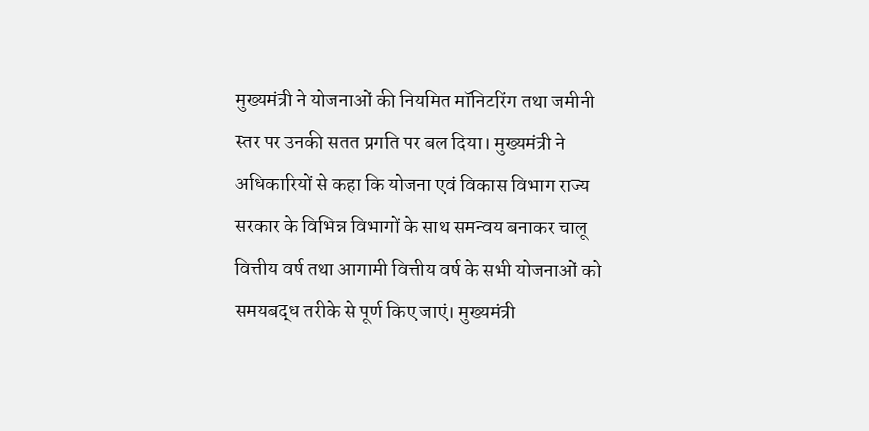मुख्यमंत्री ने योजनाओं की नियमित मॉनिटरिंग तथा जमीनी स्तर पर उनकी सतत प्रगति पर बल दिया। मुख्यमंत्री ने अधिकारियों से कहा कि योजना एवं विकास विभाग राज्य सरकार के विभिन्न विभागों के साथ समन्वय बनाकर चालू वित्तीय वर्ष तथा आगामी वित्तीय वर्ष के सभी योजनाओं को समयबद्ध तरीके से पूर्ण किए जाएं। मुख्यमंत्री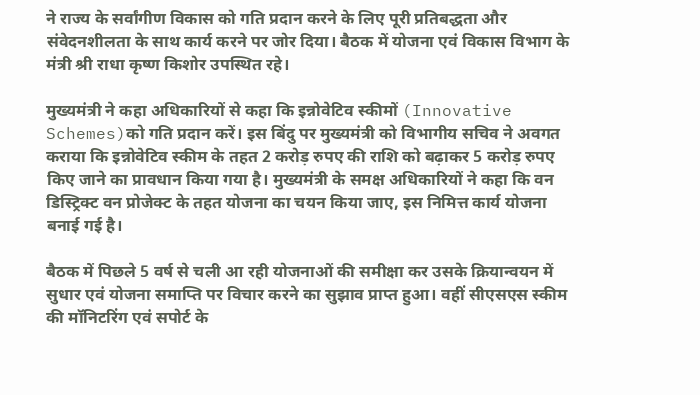ने राज्य के सर्वांगीण विकास को गति प्रदान करने के लिए पूरी प्रतिबद्धता और संवेदनशीलता के साथ कार्य करने पर जोर दिया। बैठक में योजना एवं विकास विभाग के मंत्री श्री राधा कृष्ण किशोर उपस्थित रहे।

मुख्यमंत्री ने कहा अधिकारियों से कहा कि इन्नोवेटिव स्कीमों (Innovative Schemes)को गति प्रदान करें। इस बिंदु पर मुख्यमंत्री को विभागीय सचिव ने अवगत कराया कि इन्नोवेटिव स्कीम के तहत 2 करोड़ रुपए की राशि को बढ़ाकर 5 करोड़ रुपए किए जाने का प्रावधान किया गया है। मुख्यमंत्री के समक्ष अधिकारियों ने कहा कि वन डिस्ट्रिक्ट वन प्रोजेक्ट के तहत योजना का चयन किया जाए, इस निमित्त कार्य योजना बनाई गई है।

बैठक में पिछले 5 वर्ष से चली आ रही योजनाओं की समीक्षा कर उसके क्रियान्वयन में सुधार एवं योजना समाप्ति पर विचार करने का सुझाव प्राप्त हुआ। वहीं सीएसएस स्कीम की मॉनिटरिंग एवं सपोर्ट के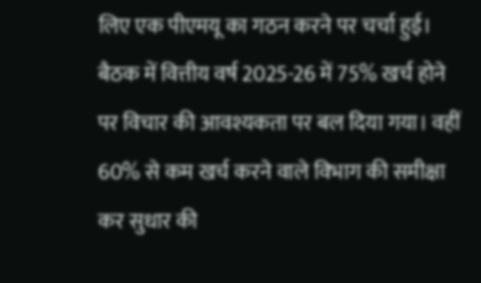लिए एक पीएमयू का गठन करने पर चर्चा हुई। बैठक में वित्तीय वर्ष 2025-26 में 75% खर्च होने पर विचार की आवश्यकता पर बल दिया गया। वहीं 60% से कम खर्च करने वाले विभाग की समीक्षा कर सुधार की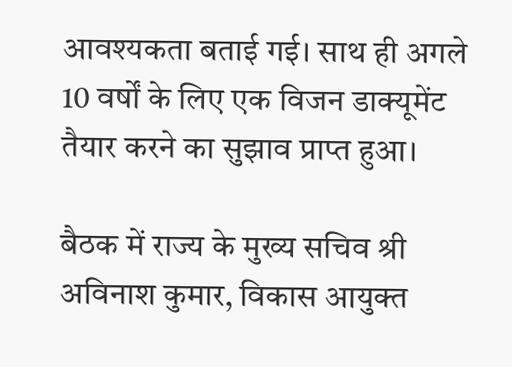आवश्यकता बताई गई। साथ ही अगले 10 वर्षों के लिए एक विजन डाक्यूमेंट तैयार करने का सुझाव प्राप्त हुआ।

बैठक में राज्य के मुख्य सचिव श्री अविनाश कुमार, विकास आयुक्त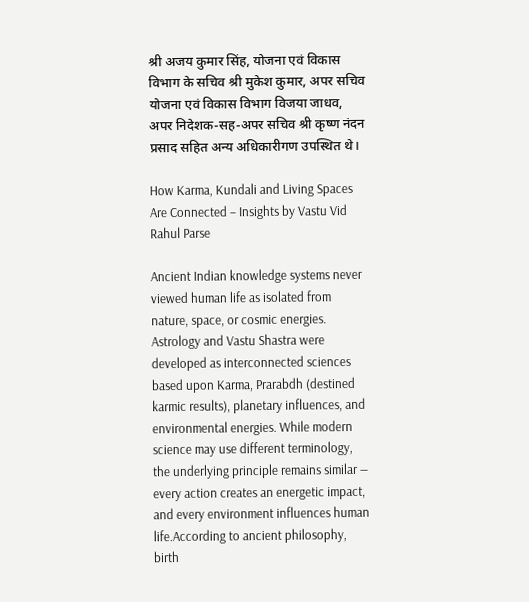श्री अजय कुमार सिंह, योजना एवं विकास विभाग के सचिव श्री मुकेश कुमार, अपर सचिव योजना एवं विकास विभाग विजया जाधव, अपर निदेशक-सह-अपर सचिव श्री कृष्ण नंदन प्रसाद सहित अन्य अधिकारीगण उपस्थित थे।

How Karma, Kundali and Living Spaces Are Connected – Insights by Vastu Vid Rahul Parse

Ancient Indian knowledge systems never viewed human life as isolated from nature, space, or cosmic energies. Astrology and Vastu Shastra were developed as interconnected sciences based upon Karma, Prarabdh (destined karmic results), planetary influences, and environmental energies. While modern science may use different terminology, the underlying principle remains similar — every action creates an energetic impact, and every environment influences human life.According to ancient philosophy, birth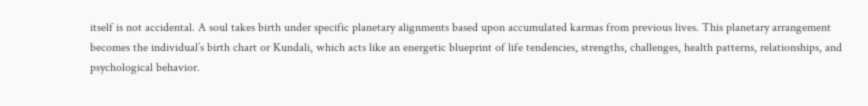itself is not accidental. A soul takes birth under specific planetary alignments based upon accumulated karmas from previous lives. This planetary arrangement becomes the individual’s birth chart or Kundali, which acts like an energetic blueprint of life tendencies, strengths, challenges, health patterns, relationships, and psychological behavior.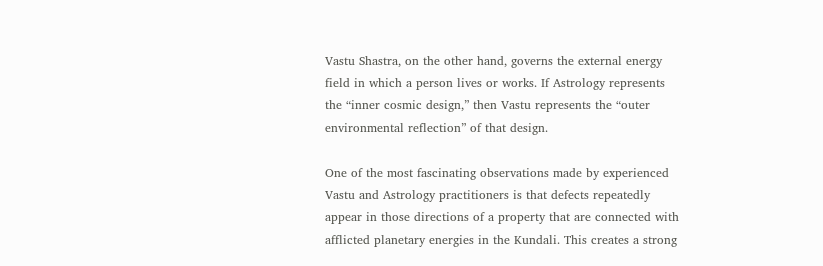Vastu Shastra, on the other hand, governs the external energy field in which a person lives or works. If Astrology represents the “inner cosmic design,” then Vastu represents the “outer environmental reflection” of that design.

One of the most fascinating observations made by experienced Vastu and Astrology practitioners is that defects repeatedly appear in those directions of a property that are connected with afflicted planetary energies in the Kundali. This creates a strong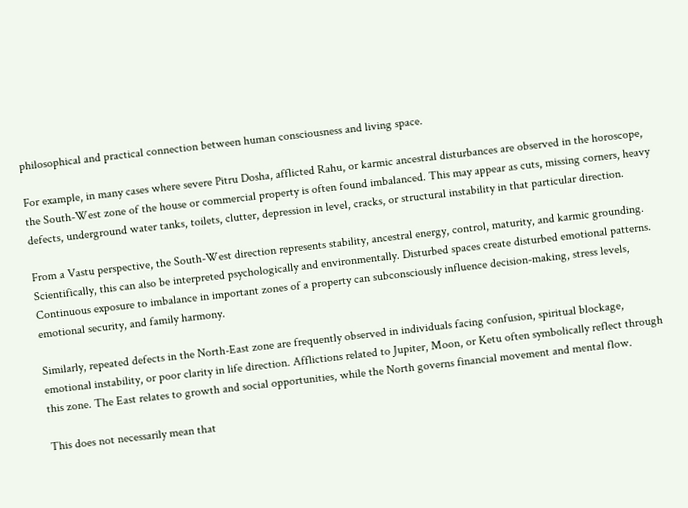philosophical and practical connection between human consciousness and living space.

For example, in many cases where severe Pitru Dosha, afflicted Rahu, or karmic ancestral disturbances are observed in the horoscope, the South-West zone of the house or commercial property is often found imbalanced. This may appear as cuts, missing corners, heavy defects, underground water tanks, toilets, clutter, depression in level, cracks, or structural instability in that particular direction.

From a Vastu perspective, the South-West direction represents stability, ancestral energy, control, maturity, and karmic grounding. Scientifically, this can also be interpreted psychologically and environmentally. Disturbed spaces create disturbed emotional patterns. Continuous exposure to imbalance in important zones of a property can subconsciously influence decision-making, stress levels, emotional security, and family harmony.

Similarly, repeated defects in the North-East zone are frequently observed in individuals facing confusion, spiritual blockage, emotional instability, or poor clarity in life direction. Afflictions related to Jupiter, Moon, or Ketu often symbolically reflect through this zone. The East relates to growth and social opportunities, while the North governs financial movement and mental flow.

This does not necessarily mean that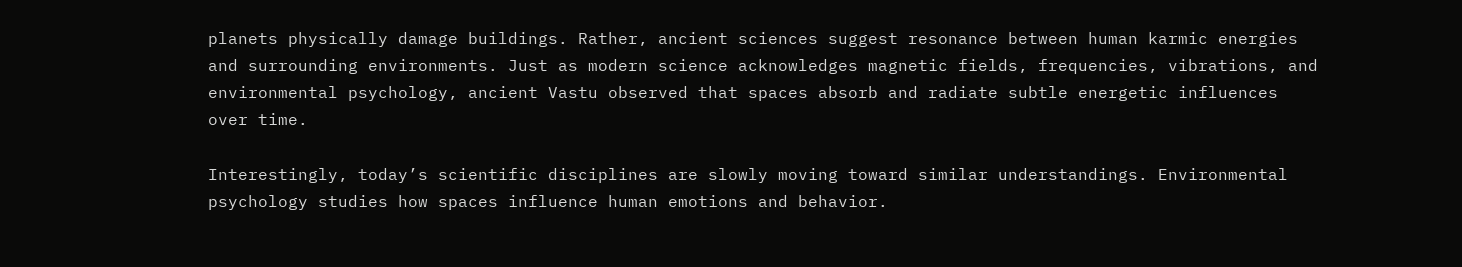planets physically damage buildings. Rather, ancient sciences suggest resonance between human karmic energies and surrounding environments. Just as modern science acknowledges magnetic fields, frequencies, vibrations, and environmental psychology, ancient Vastu observed that spaces absorb and radiate subtle energetic influences over time.

Interestingly, today’s scientific disciplines are slowly moving toward similar understandings. Environmental psychology studies how spaces influence human emotions and behavior.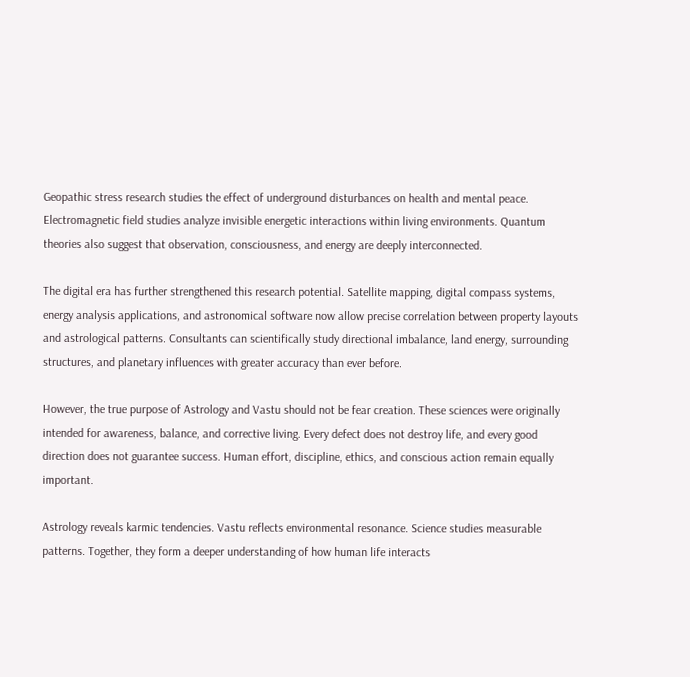Geopathic stress research studies the effect of underground disturbances on health and mental peace. Electromagnetic field studies analyze invisible energetic interactions within living environments. Quantum theories also suggest that observation, consciousness, and energy are deeply interconnected.

The digital era has further strengthened this research potential. Satellite mapping, digital compass systems, energy analysis applications, and astronomical software now allow precise correlation between property layouts and astrological patterns. Consultants can scientifically study directional imbalance, land energy, surrounding structures, and planetary influences with greater accuracy than ever before.

However, the true purpose of Astrology and Vastu should not be fear creation. These sciences were originally intended for awareness, balance, and corrective living. Every defect does not destroy life, and every good direction does not guarantee success. Human effort, discipline, ethics, and conscious action remain equally important.

Astrology reveals karmic tendencies. Vastu reflects environmental resonance. Science studies measurable patterns. Together, they form a deeper understanding of how human life interacts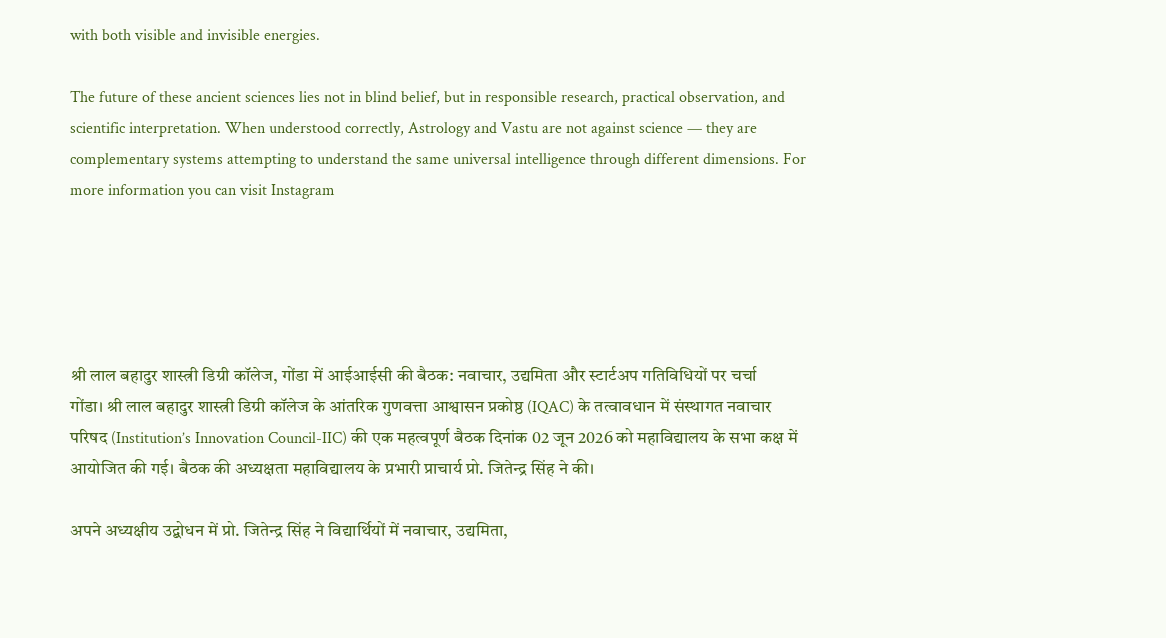with both visible and invisible energies.

The future of these ancient sciences lies not in blind belief, but in responsible research, practical observation, and scientific interpretation. When understood correctly, Astrology and Vastu are not against science — they are complementary systems attempting to understand the same universal intelligence through different dimensions. For more information you can visit Instagram





श्री लाल बहादुर शास्त्री डिग्री कॉलेज, गोंडा में आईआईसी की बैठक: नवाचार, उद्यमिता और स्टार्टअप गतिविधियों पर चर्चा
गोंडा। श्री लाल बहादुर शास्त्री डिग्री कॉलेज के आंतरिक गुणवत्ता आश्वासन प्रकोष्ठ (IQAC) के तत्वावधान में संस्थागत नवाचार परिषद (Institution’s Innovation Council-IIC) की एक महत्वपूर्ण बैठक दिनांक 02 जून 2026 को महाविद्यालय के सभा कक्ष में आयोजित की गई। बैठक की अध्यक्षता महाविद्यालय के प्रभारी प्राचार्य प्रो. जितेन्द्र सिंह ने की।

अपने अध्यक्षीय उद्बोधन में प्रो. जितेन्द्र सिंह ने विद्यार्थियों में नवाचार, उद्यमिता,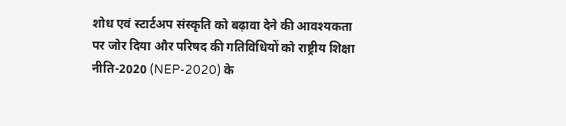शोध एवं स्टार्टअप संस्कृति को बढ़ावा देने की आवश्यकता पर जोर दिया और परिषद की गतिविधियों को राष्ट्रीय शिक्षा नीति-2020 (NEP-2020) के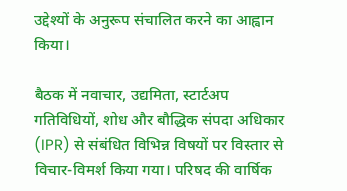उद्देश्यों के अनुरूप संचालित करने का आह्वान किया।

बैठक में नवाचार, उद्यमिता, स्टार्टअप गतिविधियों, शोध और बौद्धिक संपदा अधिकार (IPR) से संबंधित विभिन्न विषयों पर विस्तार से विचार-विमर्श किया गया। परिषद की वार्षिक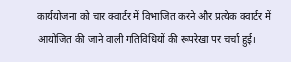कार्ययोजना को चार क्वार्टर में विभाजित करने और प्रत्येक क्वार्टर में आयोजित की जाने वाली गतिविधियों की रूपरेखा पर चर्चा हुई।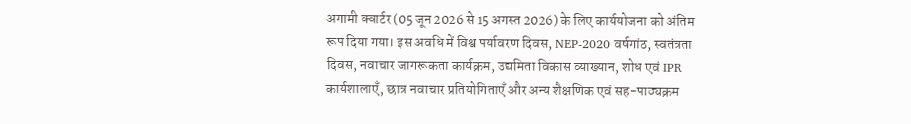अगामी क्वार्टर (05 जून 2026 से 15 अगस्त 2026) के लिए कार्ययोजना को अंतिम रूप दिया गया। इस अवधि में विश्व पर्यावरण दिवस, NEP-2020 वर्षगांठ, स्वतंत्रता दिवस, नवाचार जागरूकता कार्यक्रम, उद्यमिता विकास व्याख्यान, शोध एवं IPR कार्यशालाएँ, छात्र नवाचार प्रतियोगिताएँ और अन्य शैक्षणिक एवं सह-पाठ्यक्रम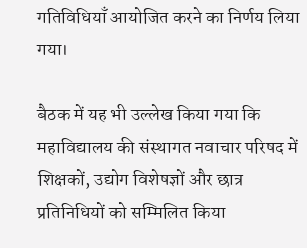गतिविधियाँ आयोजित करने का निर्णय लिया गया।

बैठक में यह भी उल्लेख किया गया कि महाविद्यालय की संस्थागत नवाचार परिषद में शिक्षकों, उद्योग विशेषज्ञों और छात्र प्रतिनिधियों को सम्मिलित किया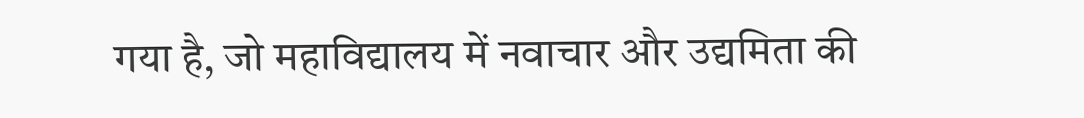गया है, जो महाविद्यालय में नवाचार और उद्यमिता की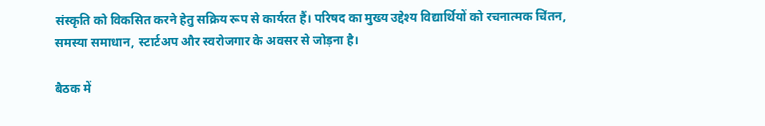संस्कृति को विकसित करने हेतु सक्रिय रूप से कार्यरत हैं। परिषद का मुख्य उद्देश्य विद्यार्थियों को रचनात्मक चिंतन, समस्या समाधान, स्टार्टअप और स्वरोजगार के अवसर से जोड़ना है।

बैठक में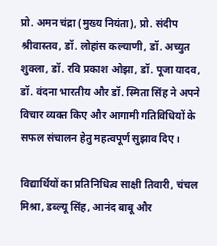प्रो. अमन चंद्रा (मुख्य नियंता), प्रो. संदीप श्रीवास्तव, डॉ. लोहांस कल्याणी, डॉ. अच्युत शुक्ला, डॉ. रवि प्रकाश ओझा, डॉ. पूजा यादव, डॉ. वंदना भारतीय और डॉ. स्मिता सिंह ने अपने विचार व्यक्त किए और आगामी गतिविधियों के सफल संचालन हेतु महत्वपूर्ण सुझाव दिए।

विद्यार्थियों का प्रतिनिधित्व साक्षी तिवारी, चंचल मिश्रा, डब्ल्यू सिंह, आनंद बाबू और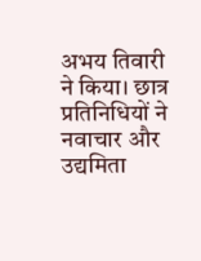अभय तिवारी ने किया। छात्र प्रतिनिधियों ने नवाचार और उद्यमिता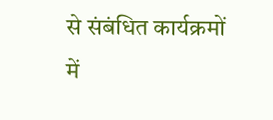से संबंधित कार्यक्रमों में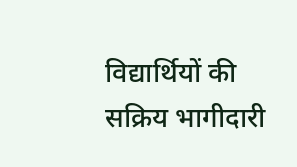विद्यार्थियों की सक्रिय भागीदारी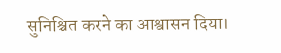सुनिश्चित करने का आश्वासन दिया।